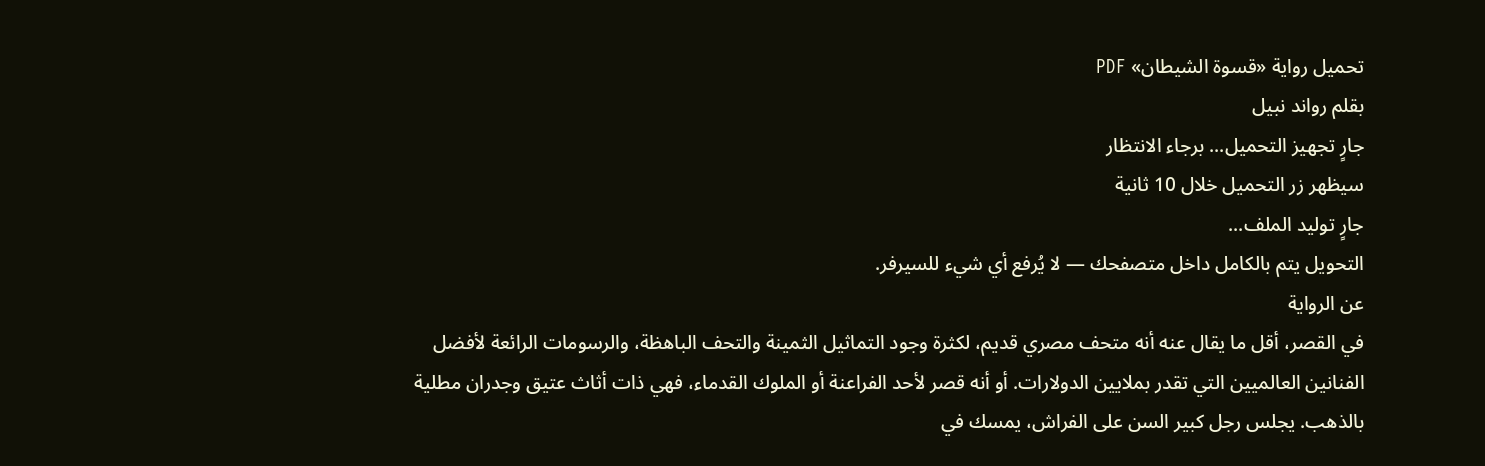تحميل رواية «قسوة الشيطان» PDF
بقلم رواند نبيل
جارٍ تجهيز التحميل... برجاء الانتظار
سيظهر زر التحميل خلال 10 ثانية
جارٍ توليد الملف...
التحويل يتم بالكامل داخل متصفحك — لا يُرفع أي شيء للسيرفر.
عن الرواية
في القصر، أقل ما يقال عنه أنه متحف مصري قديم، لكثرة وجود التماثيل الثمينة والتحف الباهظة، والرسومات الرائعة لأفضل الفنانين العالميين التي تقدر بملايين الدولارات. أو أنه قصر لأحد الفراعنة أو الملوك القدماء، فهي ذات أثاث عتيق وجدران مطلية بالذهب. يجلس رجل كبير السن على الفراش، يمسك في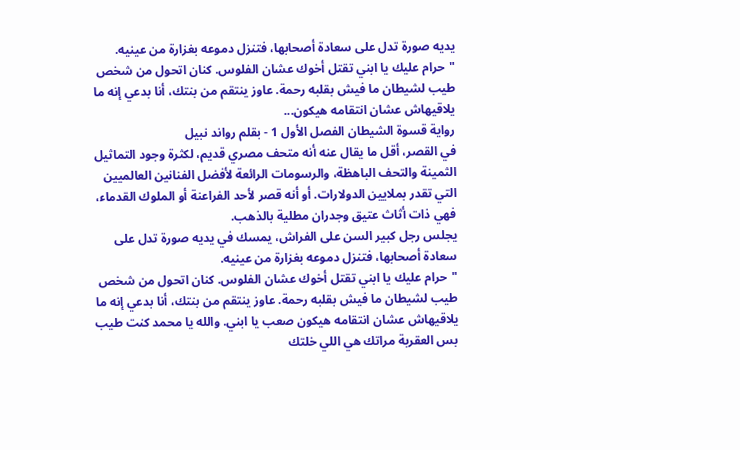يديه صورة تدل على سعادة أصحابها، فتنزل دموعه بغزارة من عينيه. "حرام عليك يا ابني تقتل أخوك عشان الفلوس. كنان اتحول من شخص طيب لشيطان ما فيش بقلبه رحمة. عاوز ينتقم من بنتك، أنا بدعي إنه ما يلاقيهاش عشان انتقامه هيكون...
رواية قسوة الشيطان الفصل الأول 1 - بقلم رواند نبيل
في القصر، أقل ما يقال عنه أنه متحف مصري قديم، لكثرة وجود التماثيل الثمينة والتحف الباهظة، والرسومات الرائعة لأفضل الفنانين العالميين التي تقدر بملايين الدولارات. أو أنه قصر لأحد الفراعنة أو الملوك القدماء، فهي ذات أثاث عتيق وجدران مطلية بالذهب.
يجلس رجل كبير السن على الفراش، يمسك في يديه صورة تدل على سعادة أصحابها، فتنزل دموعه بغزارة من عينيه.
"حرام عليك يا ابني تقتل أخوك عشان الفلوس. كنان اتحول من شخص طيب لشيطان ما فيش بقلبه رحمة. عاوز ينتقم من بنتك، أنا بدعي إنه ما يلاقيهاش عشان انتقامه هيكون صعب يا ابني. والله يا محمد كنت طيب بس العقربة مراتك هي اللي خلتك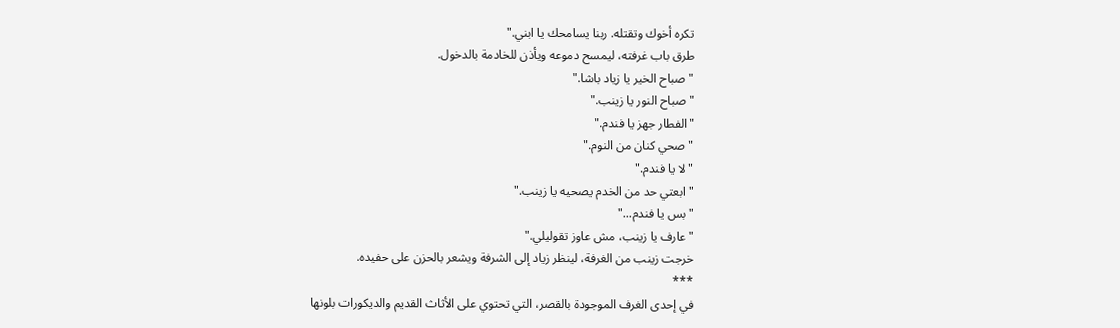تكره أخوك وتقتله. ربنا يسامحك يا ابني."
طرق باب غرفته، ليمسح دموعه ويأذن للخادمة بالدخول.
"صباح الخير يا زياد باشا."
"صباح النور يا زينب."
"الفطار جهز يا فندم."
"صحي كنان من النوم."
"لا يا فندم."
"ابعتي حد من الخدم يصحيه يا زينب."
"بس يا فندم..."
"عارف يا زينب، مش عاوز تقوليلي."
خرجت زينب من الغرفة، لينظر زياد إلى الشرفة ويشعر بالحزن على حفيده.
***
في إحدى الغرف الموجودة بالقصر، التي تحتوي على الأثاث القديم والديكورات بلونها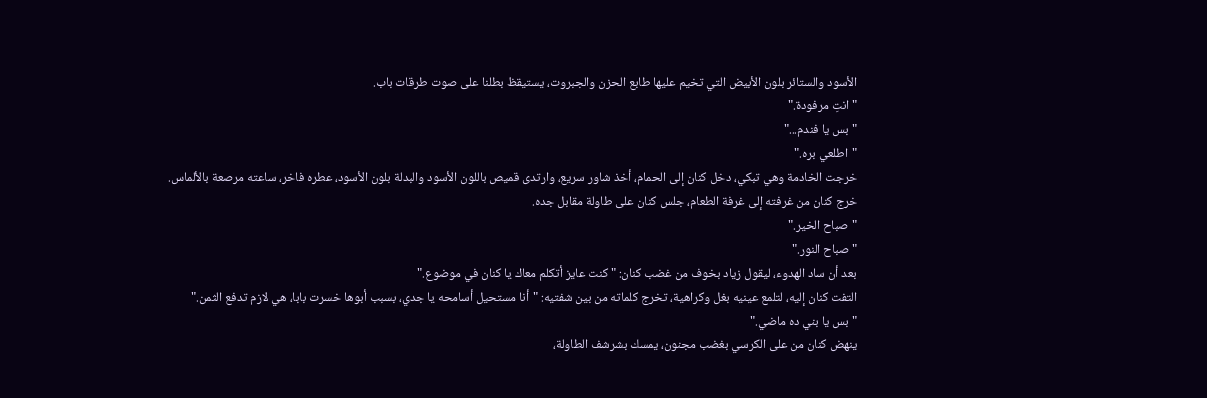الأسود والستائر بلون الأبيض التي تخيم عليها طابع الحزن والجبروت، يستيقظ بطلنا على صوت طرقات باب.
"انتِ مرفودة."
"بس يا فندم..."
"اطلعي بره."
خرجت الخادمة وهي تبكي، دخل كنان إلى الحمام، أخذ شاور سريع، وارتدى قميص باللون الأسود والبدلة بلون الأسود، عطره فاخر، ساعته مرصعة بالألماس.
خرج كنان من غرفته إلى غرفة الطعام، جلس كنان على طاولة مقابل جده.
"صباح الخير."
"صباح النور."
بعد أن ساد الهدوء، ليقول زياد بخوف من غضب كنان: "كنت عايز أتكلم معاك يا كنان في موضوع."
التفت كنان إليه، لتلمع عينيه بغل وكراهية، تخرج كلماته من بين شفتيه: "أنا مستحيل أسامحه يا جدي، بسبب أبوها خسرت بابا، هي لازم تدفع الثمن."
"بس يا بني ده ماضي."
ينهض كنان من على الكرسي بغضب مجنون، يمسك بشرشف الطاولة،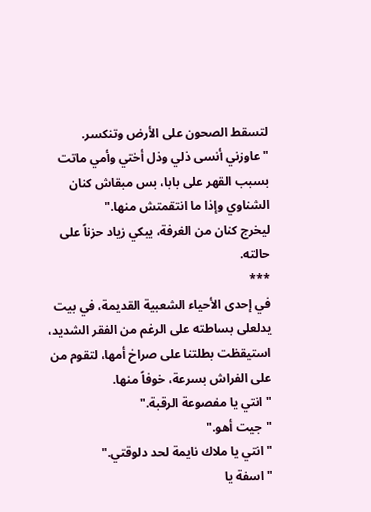لتسقط الصحون على الأرض وتنكسر.
"عاوزني أنسى ذلي وذل أختي وأمي ماتت بسبب القهر على بابا، بس مبقاش كنان الشناوي وإذا ما انتقمتش منها."
ليخرج كنان من الغرفة، يبكي زياد حزناً على حالته.
***
في إحدى الأحياء الشعبية القديمة، في بيت يدلعلى بساطته على الرغم من الفقر الشديد، استيقظت بطلتنا على صراخ أمها، لتقوم من على الفراش بسرعة، خوفاً منها.
"انتي يا مفصوعة الرقبة."
"جيت أهو."
"انتي يا ملاك نايمة لحد دلوقتي."
"اسفة يا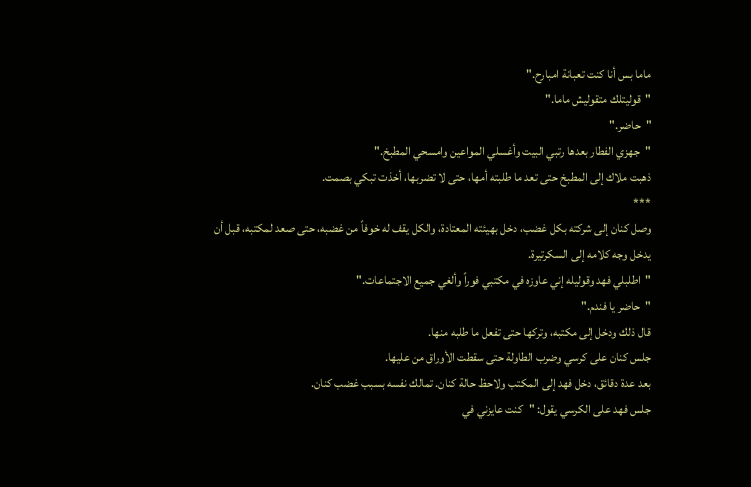ماما بس أنا كنت تعبانة امبارح."
"قوليتلك متقوليش ماما."
"حاضر."
"جهزي الفطار بعدها رتبي البيت وأغسلي المواعين وامسحي المطبخ."
ذهبت ملاك إلى المطبخ حتى تعد ما طلبته أمها، حتى لا تضربها، أخذت تبكي بصمت.
***
وصل كنان إلى شركته بكل غضب، دخل بهيئته المعتادة، والكل يقف له خوفاً من غضبه، حتى صعد لمكتبه، قبل أن يدخل وجه كلامه إلى السكرتيرة.
"اطلبلي فهد وقوليله إني عاوزه في مكتبي فوراً وألغي جميع الاجتماعات."
"حاضر يا فندم."
قال ذلك ودخل إلى مكتبه، وتركها حتى تفعل ما طلبه منها.
جلس كنان على كرسي وضرب الطاولة حتى سقطت الأوراق من عليها.
بعد عدة دقائق، دخل فهد إلى المكتب ولاحظ حالة كنان. تمالك نفسه بسبب غضب كنان.
جلس فهد على الكرسي يقول: "كنت عايزني في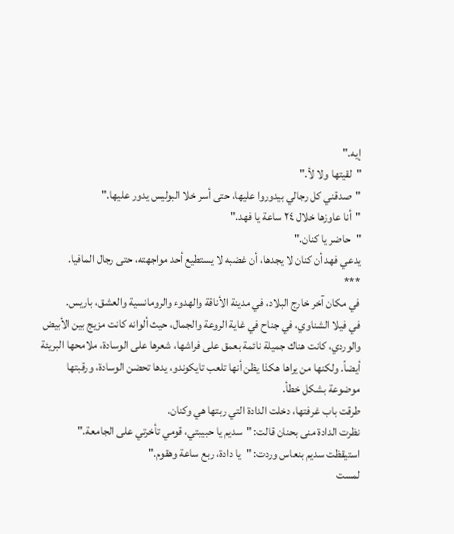إيه."
"لقيتها ولا لأ."
"صدقني كل رجالي بيدوروا عليها، حتى أسر خلا البوليس يدور عليها."
"أنا عاوزها خلال ٢٤ ساعة يا فهد."
"حاضر يا كنان."
يدعي فهد أن كنان لا يجدها، أن غضبه لا يستطيع أحد مواجهته، حتى رجال المافيا.
***
في مكان آخر خارج البلاد، في مدينة الأناقة والهدوء والرومانسية والعشق، باريس.
في فيلا الشناوي، في جناح في غاية الروعة والجمال، حيث ألوانه كانت مزيج بين الأبيض والوردي، كانت هناك جميلة نائمة بعمق على فراشها، شعرها على الوسادة، ملامحها البريئة أيضاً. ولكنها من يراها هكذا يظن أنها تلعب تايكوندو، يدها تحضن الوسادة، ورقبتها موضوعة بشكل خطأ.
طرقت باب غرفتها، دخلت الدادة التي ربتها هي وكنان.
نظرت الدادة منى بحنان قالت: "سديم يا حبيبتي، قومي تأخرتي على الجامعة."
استيقظت سديم بنعاس وردت: "يا دادة، ربع ساعة وهقوم."
لمست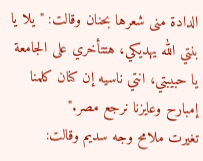الدادة منى شعرها بحنان وقالت: "يلا يا بنتي الله يهديكي، هتتأخري على الجامعة يا حبيبتي، انتي ناسيه إن كنان كلمنا إمبارح وعايزنا نرجع مصر."
تغيرت ملامح وجه سديم وقالت: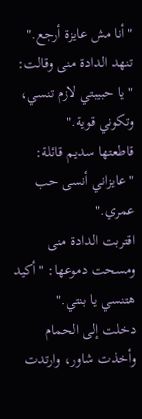"أنا مش عايزة أرجع."
تنهد الدادة منى وقالت: "يا حبيبتي لازم تنسي، وتكوني قوية."
قاطعتها سديم قائلة: "عايزاني أنسى حب عمري."
اقتربت الدادة منى ومسحت دموعها: "أكيد هتنسي يا بنتي."
دخلت إلى الحمام وأخذت شاور، وارتدت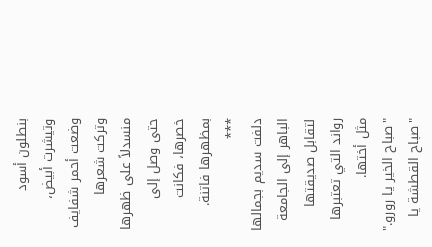بنطلون أسود وتيشرت أبيض، وضعت أحمر شفايف وتركت شعرها منسدلاً على ظهرها حتى وصل إلى خصرها، فكانت بمظهرها فاتنة.
***
دلفت سديم بجمالها الباهر إلى الجامعة لتقابل صديقتها رواند التي تعتبرها مثل أختها.
"صباح الخير يا رورو."
"صباح القطشة يا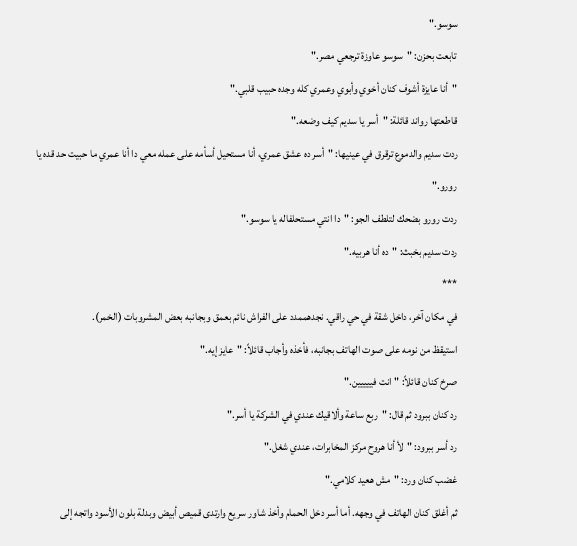سوسو."
تابعت بحزن: "سوسو عاوزة ترجعي مصر."
"أنا عايزة أشوف كنان أخوي وأبوي وعمري كله وجده حبيب قلبي."
قاطعتها رواند قائلة: "أسر يا سديم كيف وضعه."
ردت سديم والدموع ترقرق في عينيها: "أسر ده عشق عمري، أنا مستحيل أسأمه على عمله معي دا أنا عمري ما حبيت حد قده يا رورو."
ردت رورو بضحك لتلطف الجو: "دا انتي مستحلفاله يا سوسو."
ردت سديم بخبث: "ده أنا هربيه."
***
في مكان آخر، داخل شقة في حي راقي. نجدهممدد على الفراش نائم بعمق وبجانبه بعض المشروبات (الخمر).
استيقظ من نومه على صوت الهاتف بجانبه، فأخذه وأجاب قائلاً: "عايز إيه."
صرخ كنان قائلاً: "انت فييييين."
رد كنان ببرود ثم قال: "ربع ساعة وألاقيك عندي في الشركة يا أسر."
رد أسر ببرود: "لأ أنا هروح مركز المخابرات، عندي شغل."
غضب كنان ورد: "مش هعيد كلامي."
ثم أغلق كنان الهاتف في وجهه. أما أسر دخل الحمام وأخذ شاور سريع وارتدى قميص أبيض وبدلة بلون الأسود واتجه إلى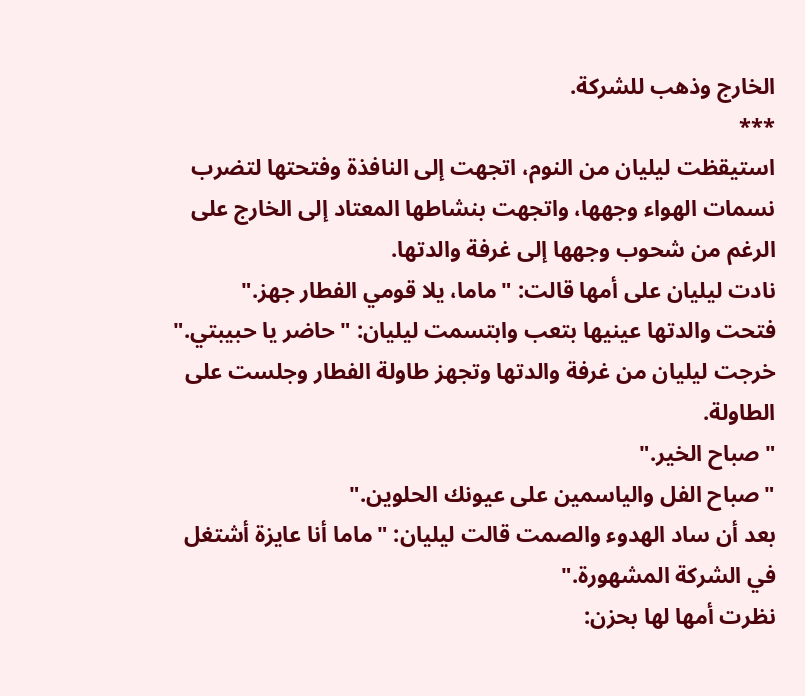الخارج وذهب للشركة.
***
استيقظت ليليان من النوم، اتجهت إلى النافذة وفتحتها لتضرب نسمات الهواء وجهها، واتجهت بنشاطها المعتاد إلى الخارج على الرغم من شحوب وجهها إلى غرفة والدتها.
نادت ليليان على أمها قالت: "ماما، يلا قومي الفطار جهز."
فتحت والدتها عينيها بتعب وابتسمت ليليان: "حاضر يا حبيبتي."
خرجت ليليان من غرفة والدتها وتجهز طاولة الفطار وجلست على الطاولة.
"صباح الخير."
"صباح الفل والياسمين على عيونك الحلوين."
بعد أن ساد الهدوء والصمت قالت ليليان: "ماما أنا عايزة أشتغل في الشركة المشهورة."
نظرت أمها لها بحزن: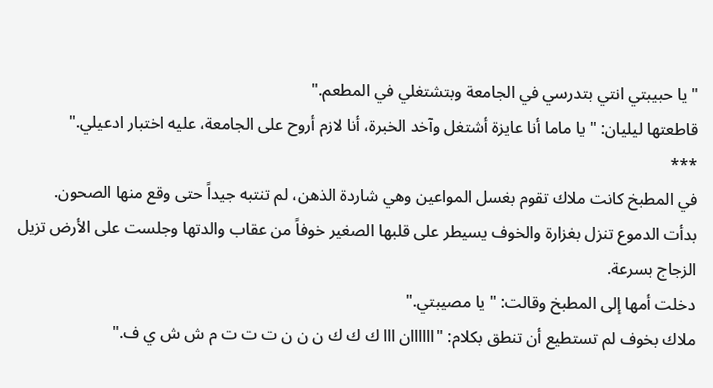"يا حبيبتي انتي بتدرسي في الجامعة وبتشتغلي في المطعم."
قاطعتها ليليان: "يا ماما أنا عايزة أشتغل وآخد الخبرة، أنا لازم أروح على الجامعة، عليه اختبار ادعيلي."
***
في المطبخ كانت ملاك تقوم بغسل المواعين وهي شاردة الذهن، لم تنتبه جيداً حتى وقع منها الصحون.
بدأت الدموع تنزل بغزارة والخوف يسيطر على قلبها الصغير خوفاً من عقاب والدتها وجلست على الأرض تزيل الزجاج بسرعة.
دخلت أمها إلى المطبخ وقالت: "يا مصيبتي."
ملاك بخوف لم تستطيع أن تنطق بكلام: "اااااان ااا ك ك ك ن ن ن ت ت ت م ش ش ي ف."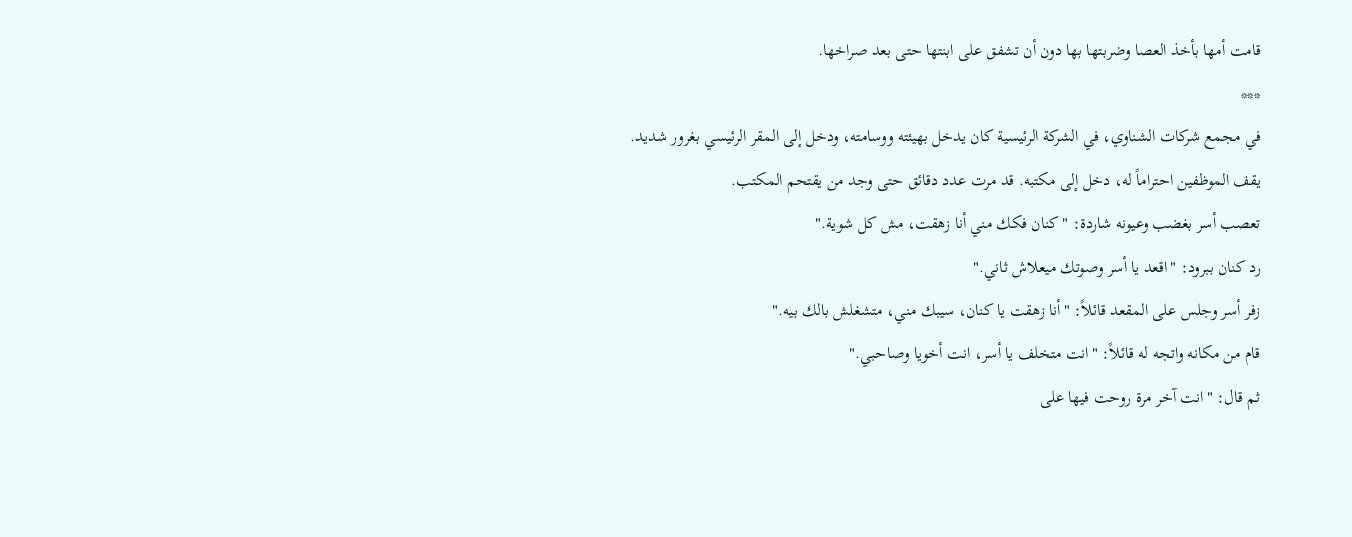قامت أمها بأخذ العصا وضربتها بها دون أن تشفق على ابنتها حتى بعد صراخها.
***
في مجمع شركات الشناوي، في الشركة الرئيسية كان يدخل بهيئته ووسامته، ودخل إلى المقر الرئيسي بغرور شديد.
يقف الموظفين احتراماً له، دخل إلى مكتبه. قد مرت عدد دقائق حتى وجد من يقتحم المكتب.
تعصب أسر بغضب وعيونه شاردة: "كنان فكك مني أنا زهقت، مش كل شوية."
رد كنان ببرود: "اقعد يا أسر وصوتك ميعلاش ثاني."
زفر أسر وجلس على المقعد قائلاً: "أنا زهقت يا كنان، سيبك مني، متشغلش بالك بيه."
قام من مكانه واتجه له قائلاً: "انت متخلف يا أسر، انت أخويا وصاحبي."
ثم قال: "انت آخر مرة روحت فيها على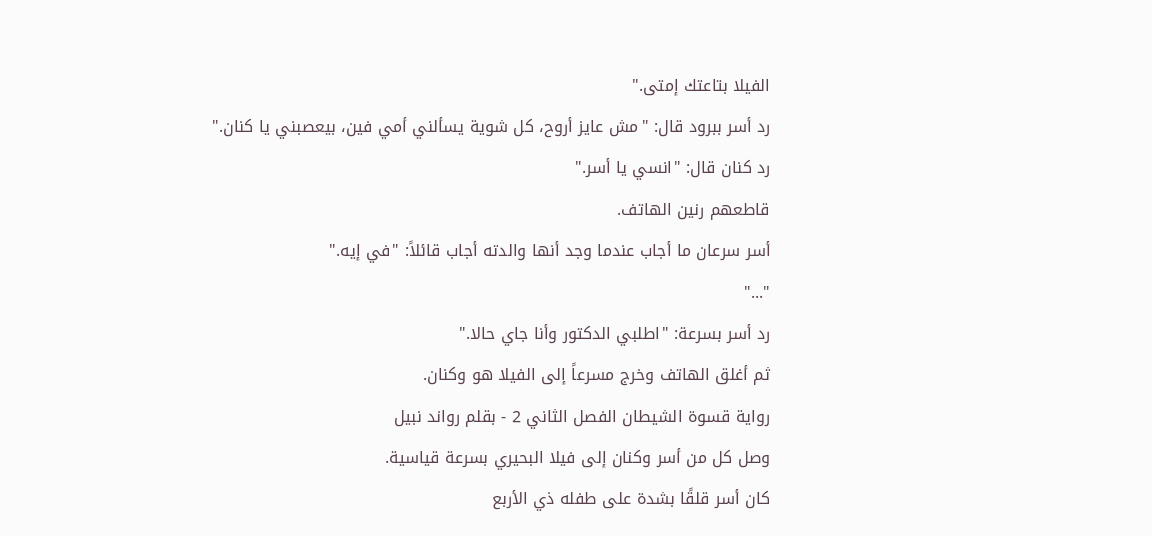الفيلا بتاعتك إمتى."
رد أسر ببرود قال: "مش عايز أروح، كل شوية يسألني أمي فين، بيعصبني يا كنان."
رد كنان قال: "انسي يا أسر."
قاطعهم رنين الهاتف.
أسر سرعان ما أجاب عندما وجد أنها والدته أجاب قائلاً: "في إيه."
"..."
رد أسر بسرعة: "اطلبي الدكتور وأنا جاي حالا."
ثم أغلق الهاتف وخرج مسرعاً إلى الفيلا هو وكنان.
رواية قسوة الشيطان الفصل الثاني 2 - بقلم رواند نبيل
وصل كل من أسر وكنان إلى فيلا البحيري بسرعة قياسية.
كان أسر قلقًا بشدة على طفله ذي الأربع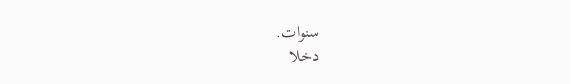سنوات.
دخلا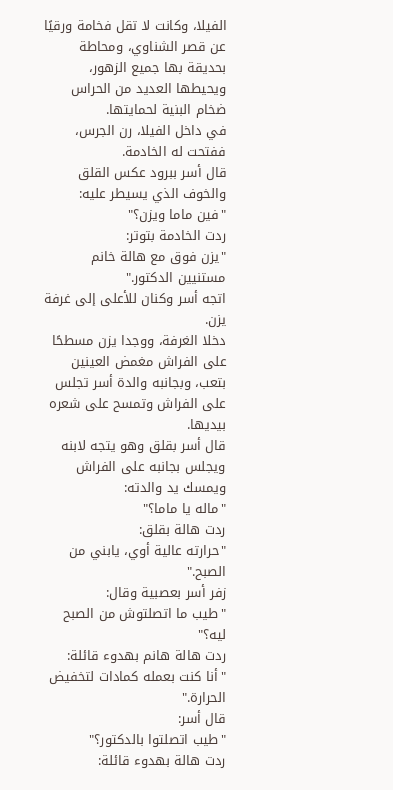الفيلا، وكانت لا تقل فخامة ورقيًا عن قصر الشناوي، ومحاطة بحديقة بها جميع الزهور، ويحيطها العديد من الحراس ضخام البنية لحمايتها.
في داخل الفيلا، رن الجرس، ففتحت له الخادمة.
قال أسر ببرود عكس القلق والخوف الذي يسيطر عليه:
"فين ماما ويزن؟"
ردت الخادمة بتوتر:
"يزن فوق مع هالة خانم مستنيين الدكتور."
اتجه أسر وكنان للأعلى إلى غرفة يزن.
دخلا الغرفة، ووجدا يزن مسطحًا على الفراش مغمض العينين بتعب، وبجانبه والدة أسر تجلس على الفراش وتمسح على شعره بيديها.
قال أسر بقلق وهو يتجه لابنه ويجلس بجانبه على الفراش ويمسك يد والدته:
"ماله يا ماما؟"
ردت هالة بقلق:
"حرارته عالية أوي، يابني من الصبح."
زفر أسر بعصبية وقال:
"طيب ما اتصلتوش من الصبح ليه؟"
ردت هالة هانم بهدوء قائلة:
"أنا كنت بعمله كمادات لتخفيض الحرارة."
قال أسر:
"طيب اتصلتوا بالدكتور؟"
ردت هالة بهدوء قائلة: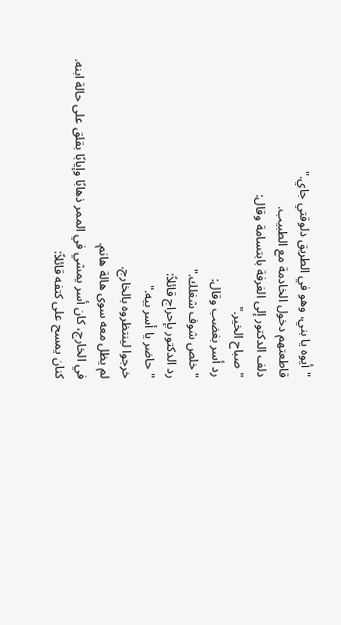"أيوه يا بني، وهو في الطريق دلوقتي جاي."
قاطعتهم دخول الخادمة مع الطبيب.
دلف الدكتور إلى الغرفة بابتسامة وقال:
"صباح الخير."
رد أسر بغضب وقال:
"خلص شوف شغلك."
رد الدكتور بإحراج قائلاً:
"حاضر يا أسر بيه."
خرجوا لينتظروه بالخارج.
لم يظل معه سوى هالة هانم.
في الخارج، كان أسر يمشي في الممر ذهابًا وإيابًا بقلق على حالة ابنه.
كنان يمسح على كتفه قائلاً: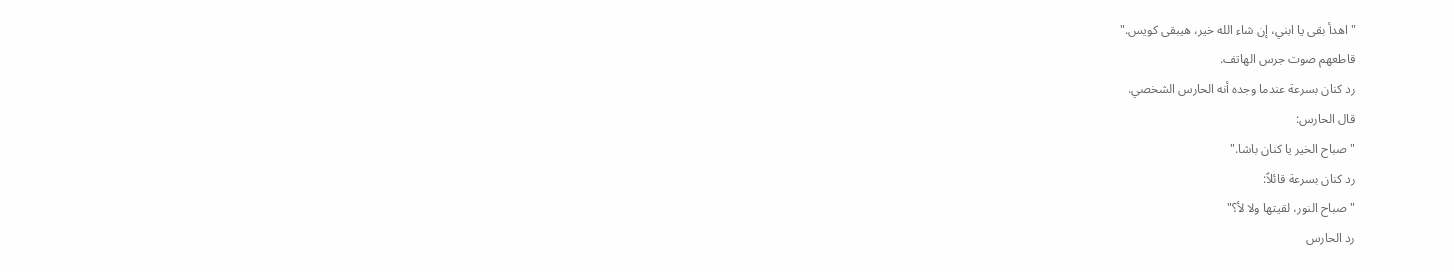"اهدأ بقى يا ابني، إن شاء الله خير، هيبقى كويس."
قاطعهم صوت جرس الهاتف.
رد كنان بسرعة عندما وجده أنه الحارس الشخصي.
قال الحارس:
"صباح الخير يا كنان باشا."
رد كنان بسرعة قائلاً:
"صباح النور، لقيتها ولا لأ؟"
رد الحارس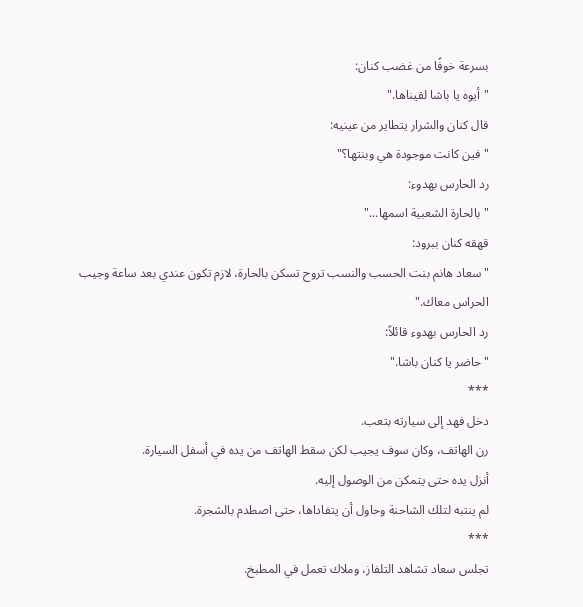بسرعة خوفًا من غضب كنان:
"أيوه يا باشا لقيناها."
قال كنان والشرار يتطاير من عينيه:
"فين كانت موجودة هي وبنتها؟"
رد الحارس بهدوء:
"بالحارة الشعبية اسمها..."
قهقه كنان ببرود:
"سعاد هانم بنت الحسب والنسب تروح تسكن بالحارة، لازم تكون عندي بعد ساعة وجيب الحراس معاك."
رد الحارس بهدوء قائلاً:
"حاضر يا كنان باشا."
***
دخل فهد إلى سيارته بتعب.
رن الهاتف، وكان سوف يجيب لكن سقط الهاتف من يده في أسفل السيارة.
أنزل يده حتى يتمكن من الوصول إليه.
لم ينتبه لتلك الشاحنة وحاول أن يتفاداها، حتى اصطدم بالشجرة.
***
تجلس سعاد تشاهد التلفاز، وملاك تعمل في المطبخ.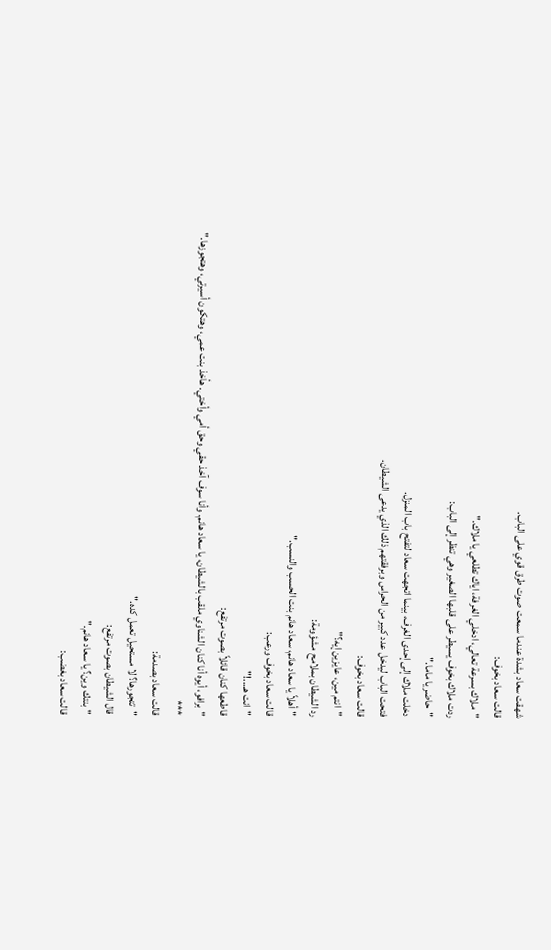شهقت سعاد بشدة عندما سمعت صوت طرق قوي على الباب.
قالت سعاد بخوف:
"ملاك بسرعة تعالي، ادخلي الغرفة، اياك تطلعي يا ملاك."
ردت ملاك بخوف يسيطر على قلبها الصغير وهي تنظر إلى الباب:
"حاضر يا ماما."
دخلت ملاك إلى إحدى الغرف، بينما اتجهت سعاد لتفتح باب المنزل.
فتحت الباب ليدخل عدد كبير من الحراس وبرفقتهم ذلك الذي يدعى الشيطان.
قالت سعاد بخوف:
"انتم مين، عايزين إيه؟"
رد الشيطان بملامح مشؤومة:
"أهلاً يا سعاد هانم، سعاد هانم بنت الحسب والنسب."
قالت سعاد بخوف ورعب:
"انت هـ...!"
قاطعها كنان قائلاً بصوت مرتفع:
"برافو، أيوه أنا كنان الشناوي ملقب بالشيطان، يا سعاد هانم. وأنا سوف آخذ حقي وحق أمي وأختي. هأخذ بنت عمي، وهتكون أسيرتي، وهتجوزها."
***
قالت سعاد بصدمة:
"تتجورها؟ لا مستحيل تعمل كده."
قال الشيطان بصوت مرتفع:
"بنتك وين؟ يا سعاد هانم."
قالت سعاد بغضب: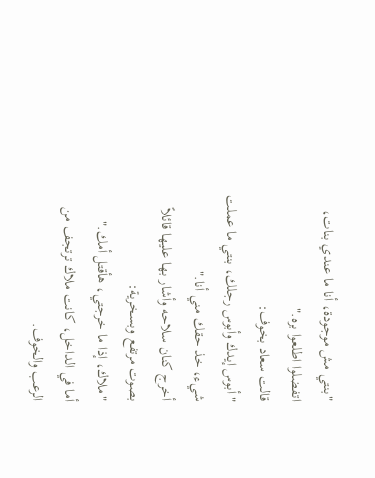"بنتي مش موجودة، أنا ما عندي بنات، اتفضلوا اطلعوا بره."
قالت سعاد بخوف:
"أبوس إيدك وأبوس رجلك، بنتي ما عملت شيء، خذ حقك مني أنا."
أخرج كنان سلاحه وأشار بها عليها قائلاً بصوت مرتفع وبسخرية:
"ملاك، إذا ما خرجتي، هأقتل أمك."
أما في الداخل، كانت ملاك ترتجف من الرعب والخوف.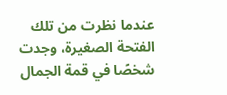عندما نظرت من تلك الفتحة الصغيرة، وجدت شخصًا في قمة الجمال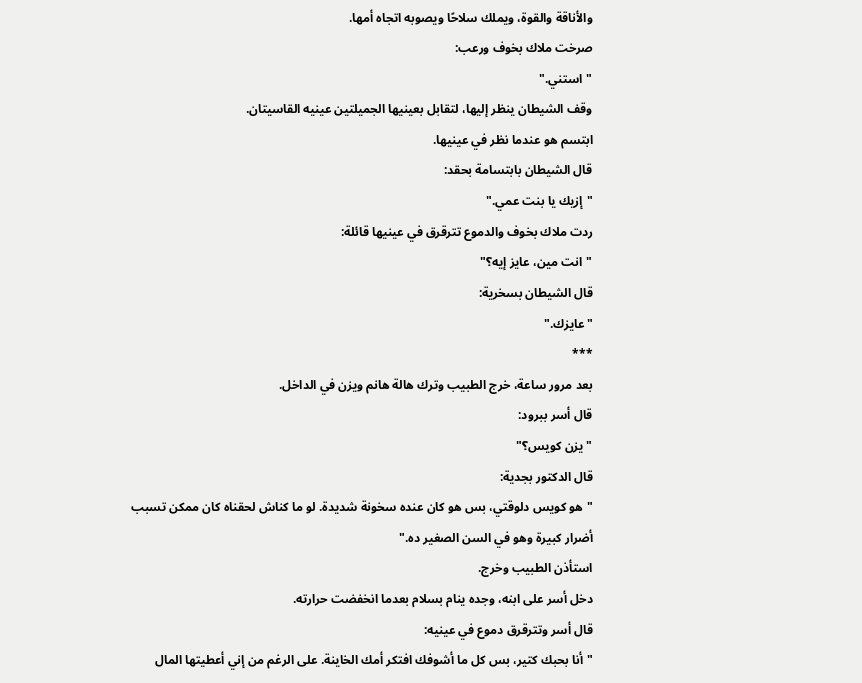والأناقة والقوة، ويملك سلاحًا ويصوبه اتجاه أمها.
صرخت ملاك بخوف ورعب:
"استني."
وقف الشيطان ينظر إليها، لتقابل بعينيها الجميلتين عينيه القاسيتان.
ابتسم هو عندما نظر في عينيها.
قال الشيطان بابتسامة بحقد:
"إزيك يا بنت عمي."
ردت ملاك بخوف والدموع تترقرق في عينيها قائلة:
"انت مين، عايز إيه؟"
قال الشيطان بسخرية:
"عايزك."
***
بعد مرور ساعة، خرج الطبيب وترك هالة هانم ويزن في الداخل.
قال أسر ببرود:
"يزن كويس؟"
قال الدكتور بجدية:
"هو كويس دلوقتي، بس هو كان عنده سخونة شديدة. لو ما كناش لحقناه كان ممكن تسبب أضرار كبيرة وهو في السن الصغير ده."
استأذن الطبيب وخرج.
دخل أسر على ابنه، وجده ينام بسلام بعدما انخفضت حرارته.
قال أسر وتترقرق دموع في عينيه:
"أنا بحبك كتير، بس كل ما أشوفك افتكر أمك الخاينة. على الرغم من إني أعطيتها المال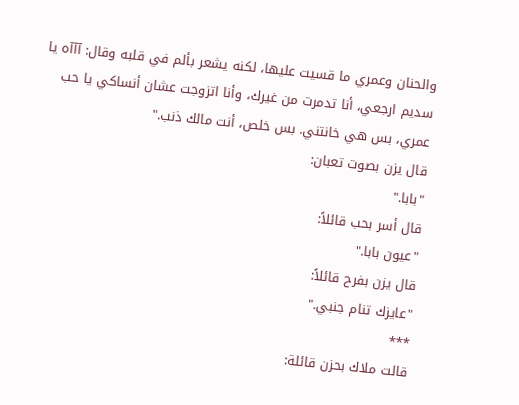والحنان وعمري ما قسيت عليها، لكنه يشعر بألم في قلبه وقال: آآآه يا سديم ارجعي، أنا تدمرت من غيرك، وأنا اتزوجت عشان أنساكي يا حب عمري، بس هي خانتني. بس خلص، أنت مالك ذنب."
قال يزن بصوت تعبان:
"بابا."
قال أسر بحب قائلاً:
"عيون بابا."
قال يزن بفرح قائلاً:
"عايزك تنام جنبي."
***
قالت ملاك بحزن قائلة: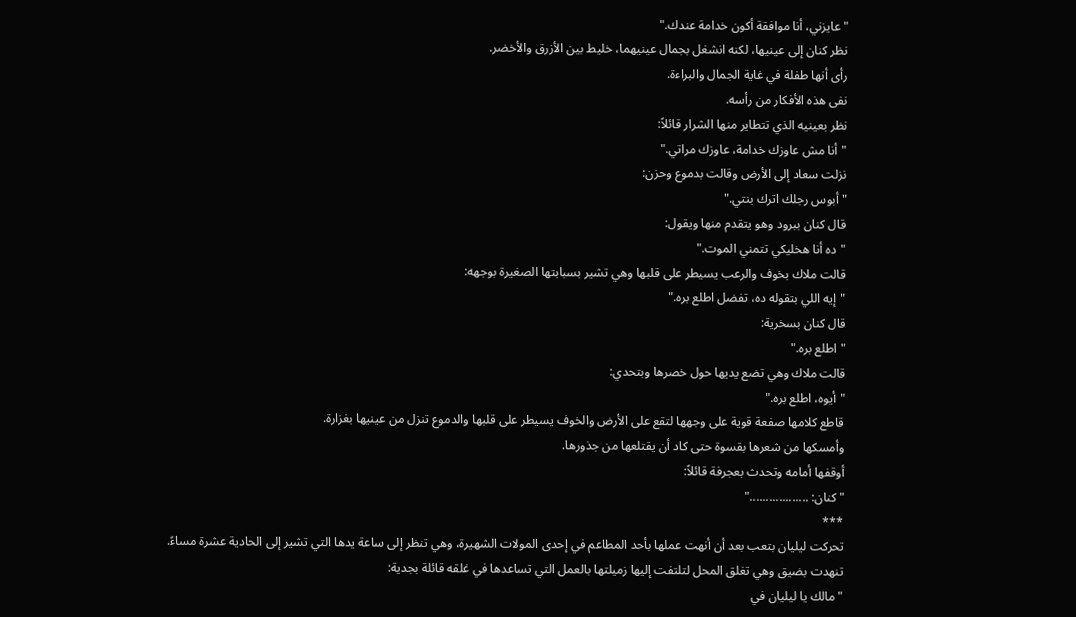"عايزني، أنا موافقة أكون خدامة عندك."
نظر كنان إلى عينيها، لكنه انشغل بجمال عينيهما، خليط بين الأزرق والأخضر.
رأى أنها طفلة في غاية الجمال والبراءة.
نفى هذه الأفكار من رأسه.
نظر بعينيه الذي تتطاير منها الشرار قائلاً:
"أنا مش عاوزك خدامة، عاوزك مراتي."
نزلت سعاد إلى الأرض وقالت بدموع وحزن:
"أبوس رجلك اترك بنتي."
قال كنان ببرود وهو يتقدم منها ويقول:
"ده أنا هخليكي تتمني الموت."
قالت ملاك بخوف والرعب يسيطر على قلبها وهي تشير بسبابتها الصغيرة بوجهه:
"إيه اللي بتقوله ده، تفضل اطلع بره."
قال كنان بسخرية:
"اطلع بره."
قالت ملاك وهي تضع يديها حول خصرها وبتحدي:
"أيوه، اطلع بره."
قاطع كلامها صفعة قوية على وجهها لتقع على الأرض والخوف يسيطر على قلبها والدموع تنزل من عينيها بغزارة.
وأمسكها من شعرها بقسوة حتى كاد أن يقتلعها من جذورها.
أوقفها أمامه وتحدث بعجرفة قائلاً:
"كنان: .................."
***
تحركت ليليان بتعب بعد أن أنهت عملها بأحد المطاعم في إحدى المولات الشهيرة، وهي تنظر إلى ساعة يدها التي تشير إلى الحادية عشرة مساءً.
تنهدت بضيق وهي تغلق المحل لتلتفت إليها زميلتها بالعمل التي تساعدها في غلقه قائلة بجدية:
"مالك يا ليليان في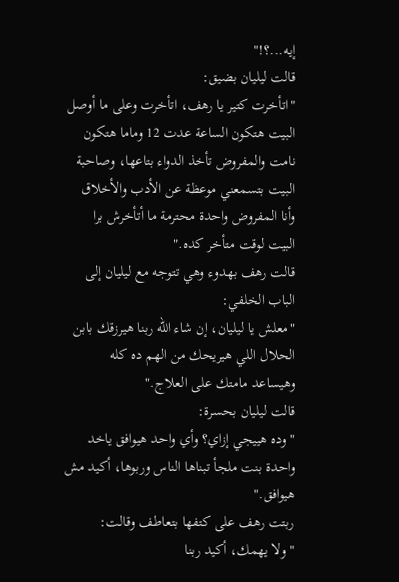إيه...؟!"
قالت ليليان بضيق:
"اتأخرت كتير يا رهف، اتأخرت وعلى ما أوصل البيت هتكون الساعة عدت 12 وماما هتكون نامت والمفروض تأخذ الدواء بتاعها، وصاحبة البيت بتسمعني موعظة عن الأدب والأخلاق وأنا المفروض واحدة محترمة ما أتأخرش برا البيت لوقت متأخر كده."
قالت رهف بهدوء وهي تتوجه مع ليليان إلى الباب الخلفي:
"معلش يا ليليان، إن شاء الله ربنا هيرزقك بابن الحلال اللي هيريحك من الهم ده كله وهيساعد مامتك على العلاج."
قالت ليليان بحسرة:
"وده هييجي إزاي؟ وأي واحد هيوافق ياخد واحدة بنت ملجأ تبناها الناس وربوها، أكيد مش هيوافق."
ربتت رهف على كتفها بتعاطف وقالت:
"ولا يهمك، أكيد ربنا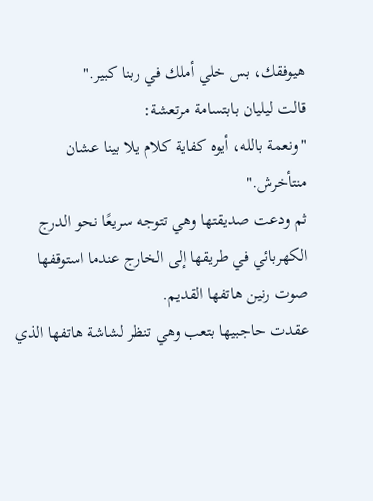هيوفقك، بس خلي أملك في ربنا كبير."
قالت ليليان بابتسامة مرتعشة:
"ونعمة بالله، أيوه كفاية كلام يلا بينا عشان منتأخرش."
ثم ودعت صديقتها وهي تتوجه سريعًا نحو الدرج الكهربائي في طريقها إلى الخارج عندما استوقفها صوت رنين هاتفها القديم.
عقدت حاجبيها بتعب وهي تنظر لشاشة هاتفها الذي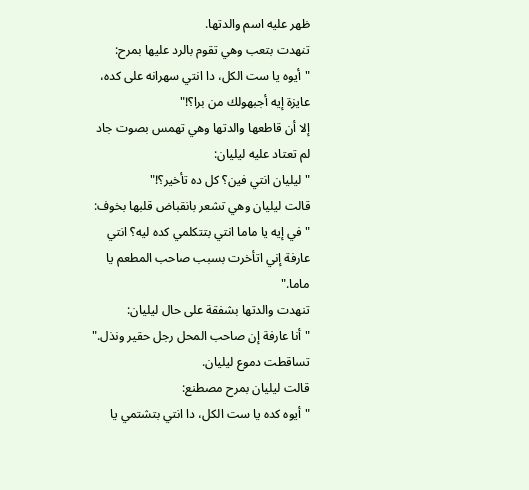ظهر عليه اسم والدتها.
تنهدت بتعب وهي تقوم بالرد عليها بمرح:
"أيوه يا ست الكل، دا انتي سهرانه على كده، عايزة إيه أجبهولك من برا؟!"
إلا أن قاطعها والدتها وهي تهمس بصوت جاد لم تعتاد عليه ليليان:
"ليليان انتي فين؟ كل ده تأخير؟!"
قالت ليليان وهي تشعر بانقباض قلبها بخوف:
"في إيه يا ماما انتي بتتكلمي كده ليه؟ انتي عارفة إني اتأخرت بسبب صاحب المطعم يا ماما."
تنهدت والدتها بشفقة على حال ليليان:
"أنا عارفة إن صاحب المحل رجل حقير ونذل."
تساقطت دموع ليليان.
قالت ليليان بمرح مصطنع:
"أيوه كده يا ست الكل، دا انتي بتشتمي يا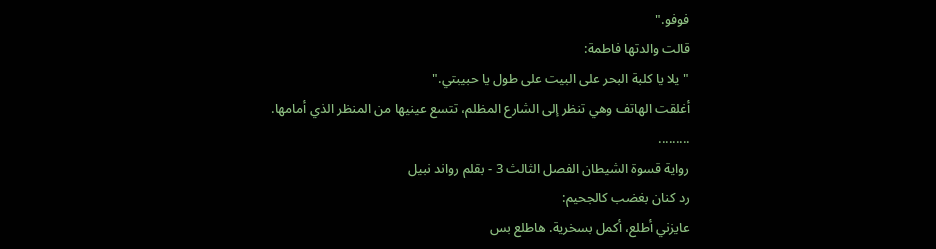فوفو."
قالت والدتها فاطمة:
"يلا يا كلبة البحر على البيت على طول يا حبيبتي."
أغلقت الهاتف وهي تنظر إلى الشارع المظلم، تتسع عينيها من المنظر الذي أمامها.
.........
رواية قسوة الشيطان الفصل الثالث 3 - بقلم رواند نبيل
رد كنان بغضب كالجحيم:
عايزني أطلع، أكمل بسخرية. هاطلع بس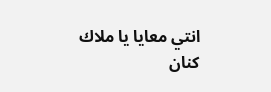انتي معايا يا ملاك كنان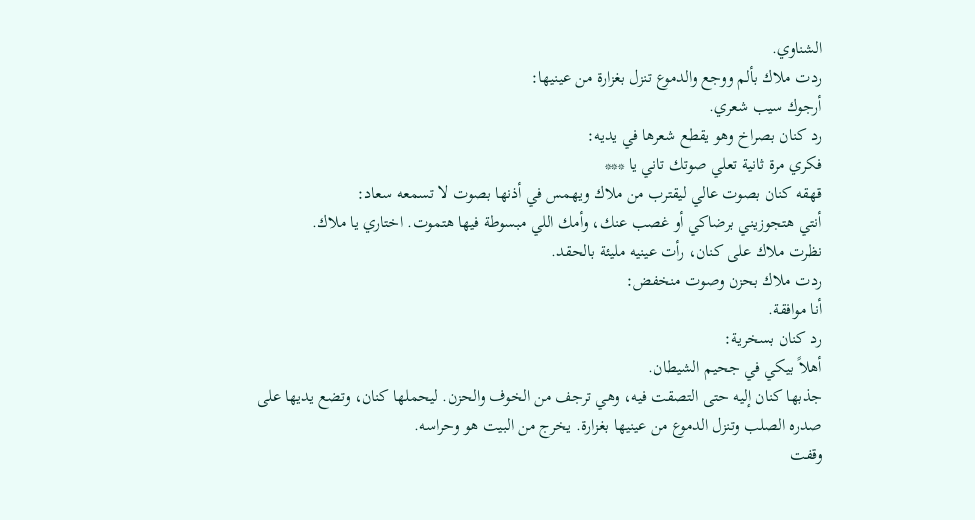الشناوي.
ردت ملاك بألم ووجع والدموع تنزل بغزارة من عينيها:
أرجوك سيب شعري.
رد كنان بصراخ وهو يقطع شعرها في يديه:
فكري مرة ثانية تعلي صوتك تاني يا ***
قهقه كنان بصوت عالي ليقترب من ملاك ويهمس في أذنها بصوت لا تسمعه سعاد:
أنتي هتجوزيني برضاكي أو غصب عنك، وأمك اللي مبسوطة فيها هتموت. اختاري يا ملاك.
نظرت ملاك على كنان، رأت عينيه مليئة بالحقد.
ردت ملاك بحزن وصوت منخفض:
أنا موافقة.
رد كنان بسخرية:
أهلاً بيكي في جحيم الشيطان.
جذبها كنان إليه حتى التصقت فيه، وهي ترجف من الخوف والحزن. ليحملها كنان، وتضع يديها على صدره الصلب وتنزل الدموع من عينيها بغزارة. يخرج من البيت هو وحراسه.
وقفت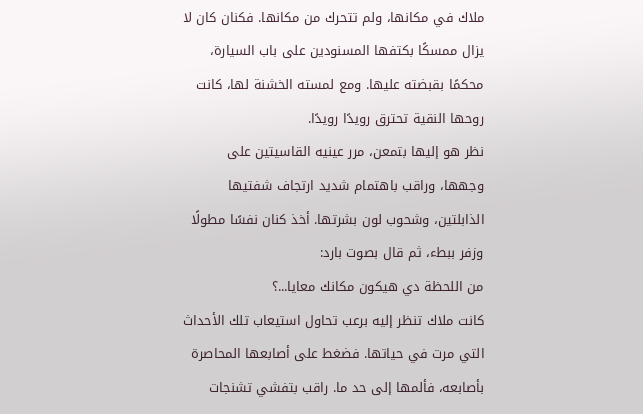ملاك في مكانها، ولم تتحرك من مكانها. فكنان كان لا يزال ممسكًا بكتفها المسنودين على باب السيارة، محكمًا بقبضته عليها. ومع لمسته الخشنة لها، كانت روحها النقية تحترق رويدًا رويدًا.
نظر هو إليها بتمعن، مرر عينيه القاسيتين على وجهها، وراقب باهتمام شديد ارتجاف شفتيها الذابلتين، وشحوب لون بشرتها. أخذ كنان نفسًا مطولًا وزفر ببطء، ثم قال بصوت بارد:
من اللحظة دي هيكون مكانك معايا...؟
كانت ملاك تنظر إليه برعب تحاول استيعاب تلك الأحداث التي مرت في حياتها. فضغط على أصابعها المحاصرة بأصابعه، فألمها إلى حد ما. راقب بتفشي تشنجات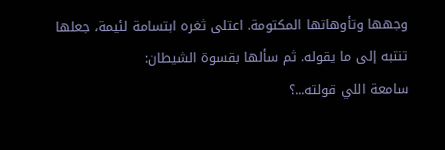وجهها وتأوهاتها المكتومة. اعتلى ثغره ابتسامة لئيمة، جعلها تنتبه إلى ما يقوله. ثم سألها بقسوة الشيطان:
سامعة اللي قولته...؟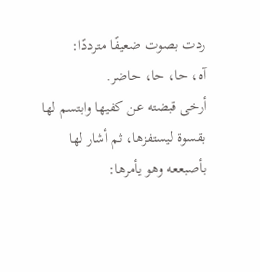ردت بصوت ضعيفًا مترددًا:
آه، حا، حا، حاضر.
أرخى قبضته عن كفيها وابتسم لها بقسوة ليستفزها، ثم أشار لها بأصبععه وهو يأمرها: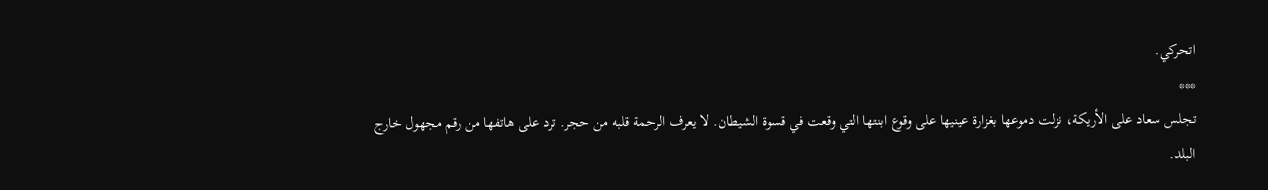اتحركي.
***
تجلس سعاد على الأريكة، نزلت دموعها بغزارة عينيها على وقوع ابنتها التي وقعت في قسوة الشيطان. لا يعرف الرحمة قلبه من حجر. ترد على هاتفها من رقم مجهول خارج البلد.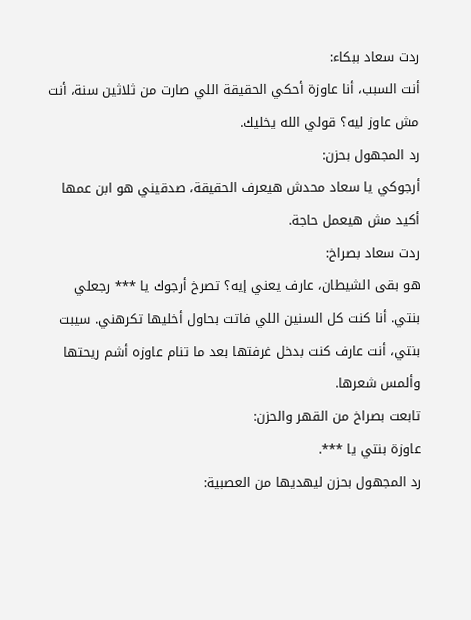ردت سعاد ببكاء:
أنت السبب، أنا عاوزة أحكي الحقيقة اللي صارت من ثلاثين سنة، أنت مش عاوز ليه؟ قولي الله يخليك.
رد المجهول بحزن:
أرجوكي يا سعاد محدش هيعرف الحقيقة، صدقيني هو ابن عمها أكيد مش هيعمل حاجة.
ردت سعاد بصراخ:
هو بقى الشيطان، عارف يعني إيه؟ تصرخ أرجوك يا *** رجعلي بنتي. أنا كنت كل السنين اللي فاتت بحاول أخليها تكرهني. سيبت بنتي، أنت عارف كنت بدخل غرفتها بعد ما تنام عاوزه أشم ريحتها وألمس شعرها.
تابعت بصراخ من القهر والحزن:
عاوزة بنتي يا ***.
رد المجهول بحزن ليهديها من العصبية: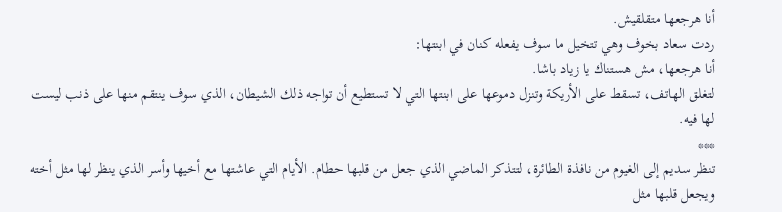أنا هرجعها متقلقيش.
ردت سعاد بخوف وهي تتخيل ما سوف يفعله كنان في ابنتها:
أنا هرجعها، مش هستناك يا زياد باشا.
لتغلق الهاتف، تسقط على الأريكة وتنزل دموعها على ابنتها التي لا تستطيع أن تواجه ذلك الشيطان، الذي سوف ينتقم منها على ذنب ليست لها فيه.
***
تنظر سديم إلى الغيوم من نافذة الطائرة، لتتذكر الماضي الذي جعل من قلبها حطام. الأيام التي عاشتها مع أخيها وأسر الذي ينظر لها مثل أخته ويجعل قلبها مثل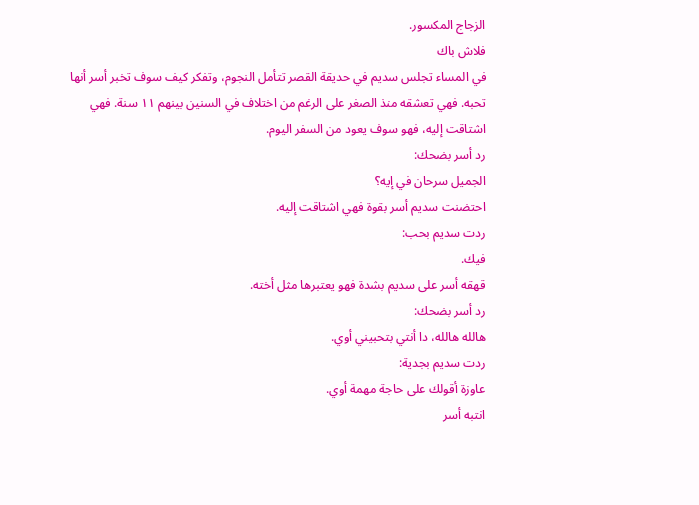الزجاج المكسور.
فلاش باك
في المساء تجلس سديم في حديقة القصر تتأمل النجوم، وتفكر كيف سوف تخبر أسر أنها تحبه. فهي تعشقه منذ الصغر على الرغم من اختلاف في السنين بينهم ١١ سنة. فهي اشتاقت إليه، فهو سوف يعود من السفر اليوم.
رد أسر بضحك:
الجميل سرحان في إيه؟
احتضنت سديم أسر بقوة فهي اشتاقت إليه.
ردت سديم بحب:
فيك.
قهقه أسر على سديم بشدة فهو يعتبرها مثل أخته.
رد أسر بضحك:
هالله هالله، دا أنتي بتحبيني أوي.
ردت سديم بجدية:
عاوزة أقولك على حاجة مهمة أوي.
انتبه أسر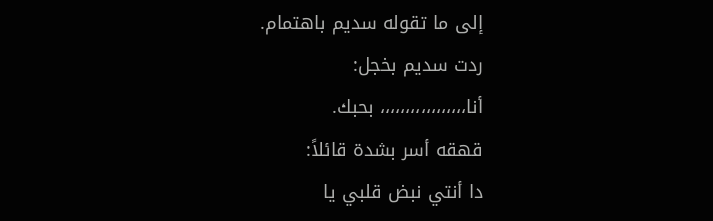إلى ما تقوله سديم باهتمام.
ردت سديم بخجل:
أنا،،،،،،،،،،،،،،،،، بحبك.
قهقه أسر بشدة قائلاً:
دا أنتي نبض قلبي يا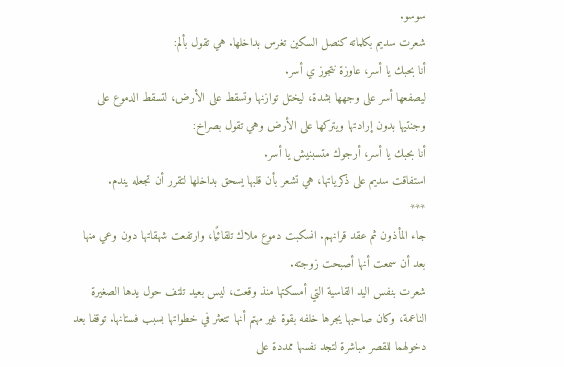سوسو.
شعرت سديم بكلماته كنصل السكين تغرس بداخلها. هي تقول بألم:
أنا بحبك يا أسر، عاوزة نتجوز ي أسر.
ليصفعها أسر على وجهها بشدة، ليختل توازنها وتسقط على الأرض، لتسقط الدموع على وجنتيها بدون إرادتها ويتركها على الأرض وهي تقول بصراخ:
أنا بحبك يا أسر، أرجوك متسبنيش يا أسر.
استفاقت سديم على ذكرياتها، هي تشعر بأن قلبها يسحق بداخلها لتقرر أن تجعله يندم.
***
جاء المأذون ثم عقد قرانهم. انسكبت دموع ملاك تلقائيًا، وارتفعت شهقاتها دون وعي منها بعد أن سمعت أنها أصبحت زوجته.
شعرت بنفس اليد القاسية التي أمسكتها منذ وقعت، ليس بعيد تلتف حول يدها الصغيرة الناعمة، وكان صاحبها يجرها خلفه بقوة غير مهتم أنها تتعثر في خطواتها بسبب فستانها. توقفا بعد دخولهما للقصر مباشرة لتجد نفسها ممددة على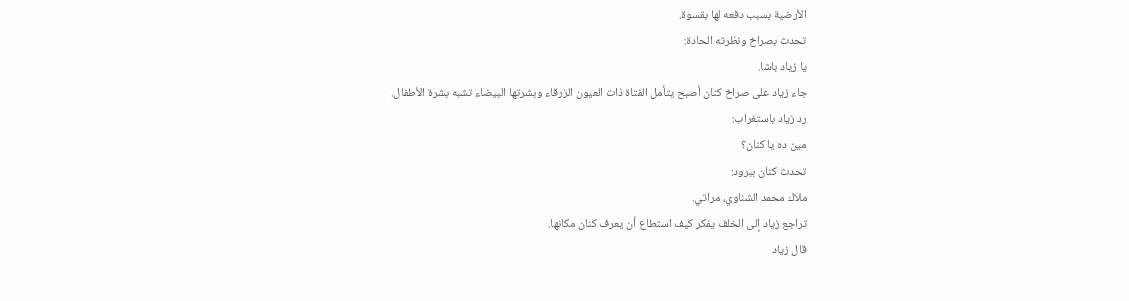الأرضية بسبب دفعه لها بقسوة.
تحدث بصراخ ونظرته الحادة:
يا زياد باشا.
جاء زياد على صراخ كنان أصبح يتأمل الفتاة ذات العيون الزرقاء وبشرتها البيضاء تشبه بشرة الأطفال.
رد زياد باستغراب:
مين ده يا كنان؟
تحدث كنان ببرود:
ملاك محمد الشناوي، مراتي.
تراجع زياد إلى الخلف يفكر كيف استطاع أن يعرف كنان مكانها.
قال زياد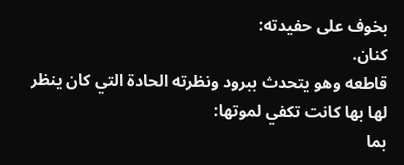بخوف على حفيدته:
كنان.
قاطعه وهو يتحدث ببرود ونظرته الحادة التي كان ينظر لها بها كانت تكفي لموتها:
بما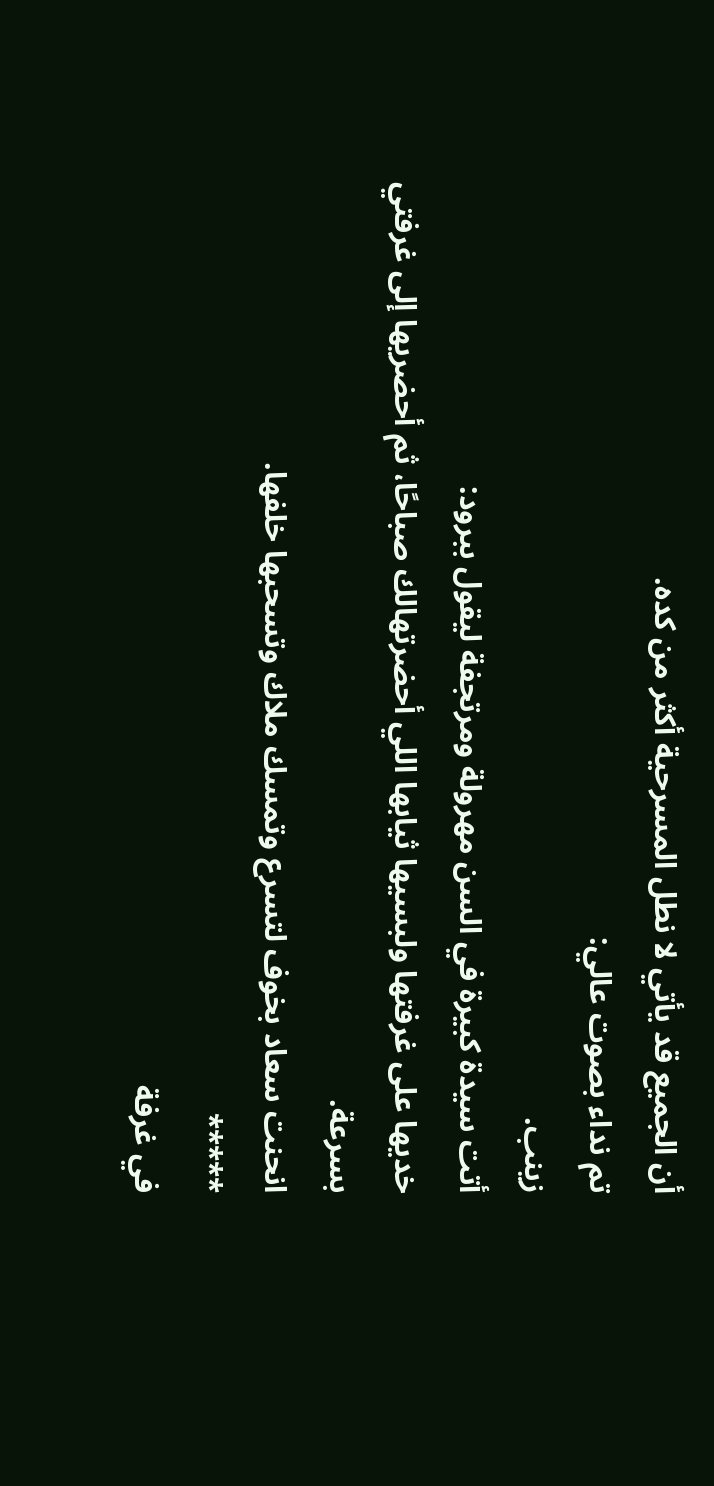أن الجميع قد يأتي لا نطل المسرحية أكثر من كده.
تم نداء بصوت عالي:
زينب.
أتت سيدة كبيرة في السن مهرولة ومرتجفة ليقول ببرود:
خديها على غرفتها ولبسيها ثيابها اللي أحضرتهالك صباحًا، ثم أحضريها إلى غرفتي بسرعة.
انحنت سعاد بخوف لتسرع وتمسك ملاك وتسحبها خلفها.
*****
في غرفة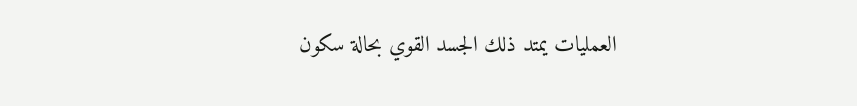العمليات يمتد ذلك الجسد القوي بحالة سكون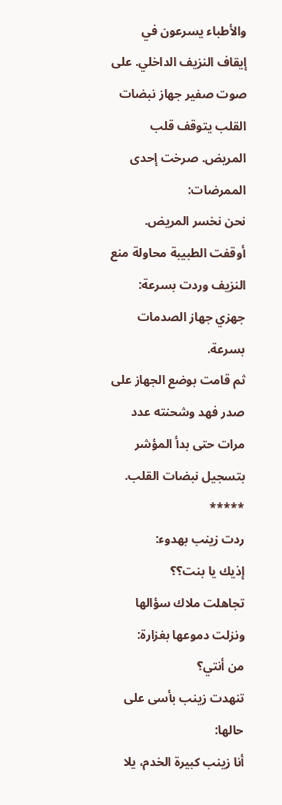والأطباء يسرعون في إيقاف النزيف الداخلي. على صوت صفير جهاز نبضات القلب يتوقف قلب المريض. صرخت إحدى الممرضات:
نحن نخسر المريض.
أوقفت الطبيبة محاولة منع النزيف وردت بسرعة:
جهزي جهاز الصدمات بسرعة.
ثم قامت بوضع الجهاز على صدر فهد وشحنته عدد مرات حتى بدأ المؤشر بتسجيل نبضات القلب.
*****
ردت زينب بهدوء:
إذيك يا بنت؟؟
تجاهلت ملاك سؤالها ونزلت دموعها بغزارة:
من أنتي؟
تنهدت زينب بأسى على حالها:
أنا زينب كبيرة الخدم، يلا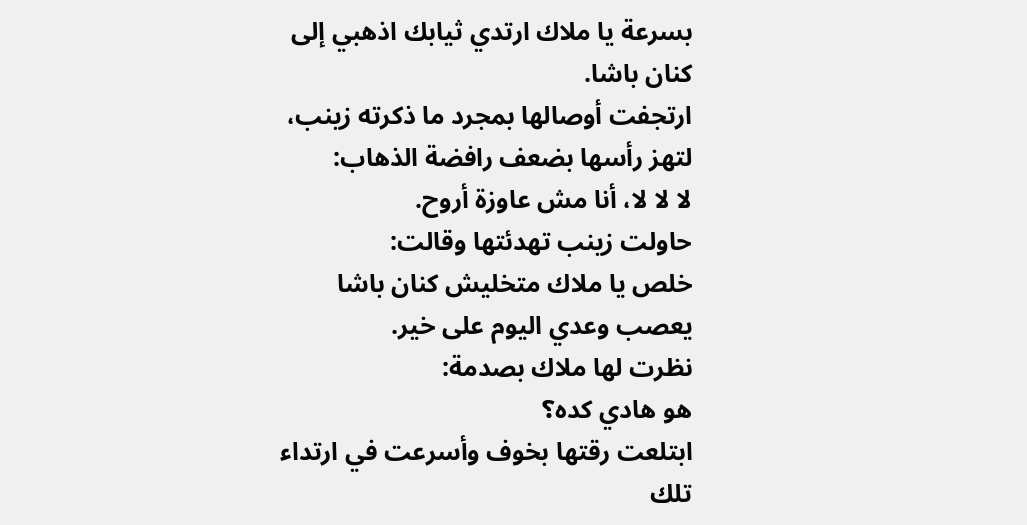بسرعة يا ملاك ارتدي ثيابك اذهبي إلى كنان باشا.
ارتجفت أوصالها بمجرد ما ذكرته زينب، لتهز رأسها بضعف رافضة الذهاب:
لا لا لا، أنا مش عاوزة أروح.
حاولت زينب تهدئتها وقالت:
خلص يا ملاك متخليش كنان باشا يعصب وعدي اليوم على خير.
نظرت لها ملاك بصدمة:
هو هادي كده؟
ابتلعت رقتها بخوف وأسرعت في ارتداء تلك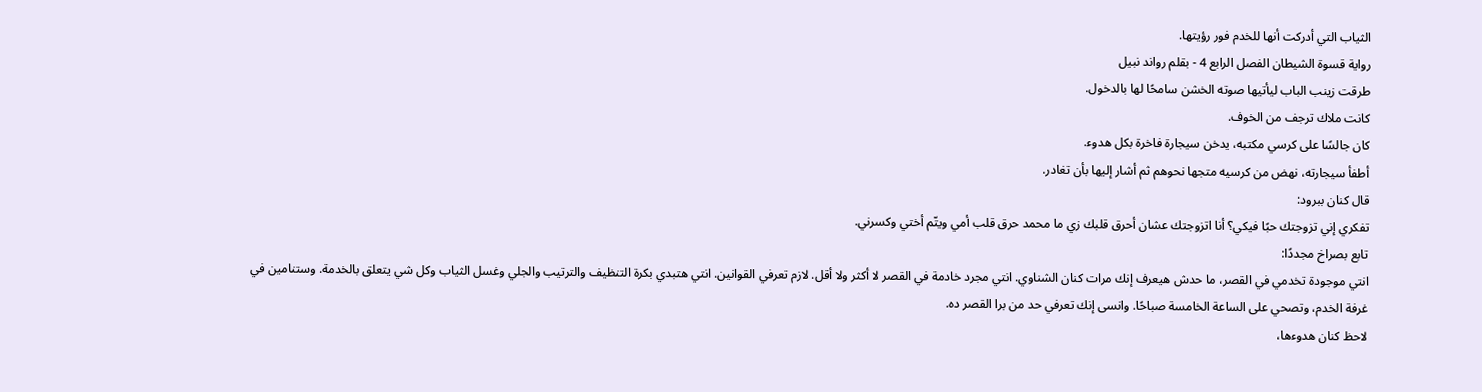الثياب التي أدركت أنها للخدم فور رؤيتها.
رواية قسوة الشيطان الفصل الرابع 4 - بقلم رواند نبيل
طرقت زينب الباب ليأتيها صوته الخشن سامحًا لها بالدخول.
كانت ملاك ترجف من الخوف.
كان جالسًا على كرسي مكتبه، يدخن سيجارة فاخرة بكل هدوء.
أطفأ سيجارته، نهض من كرسيه متجها نحوهم ثم أشار إليها بأن تغادر.
قال كنان ببرود:
تفكري إني تزوجتك حبًا فيكي؟ أنا اتزوجتك عشان أحرق قلبك زي ما محمد حرق قلب أمي ويتّم أختي وكسرني.
تابع بصراخ مجددًا:
انتي موجودة تخدمي في القصر، ما حدش هيعرف إنك مرات كنان الشناوي. انتي مجرد خادمة في القصر لا أكثر ولا أقل. لازم تعرفي القوانين. انتي هتبدي بكرة التنظيف والترتيب والجلي وغسل الثياب وكل شي يتعلق بالخدمة. وستنامين في غرفة الخدم، وتصحي على الساعة الخامسة صباحًا. وانسى إنك تعرفي حد من برا القصر ده.
لاحظ كنان هدوءها،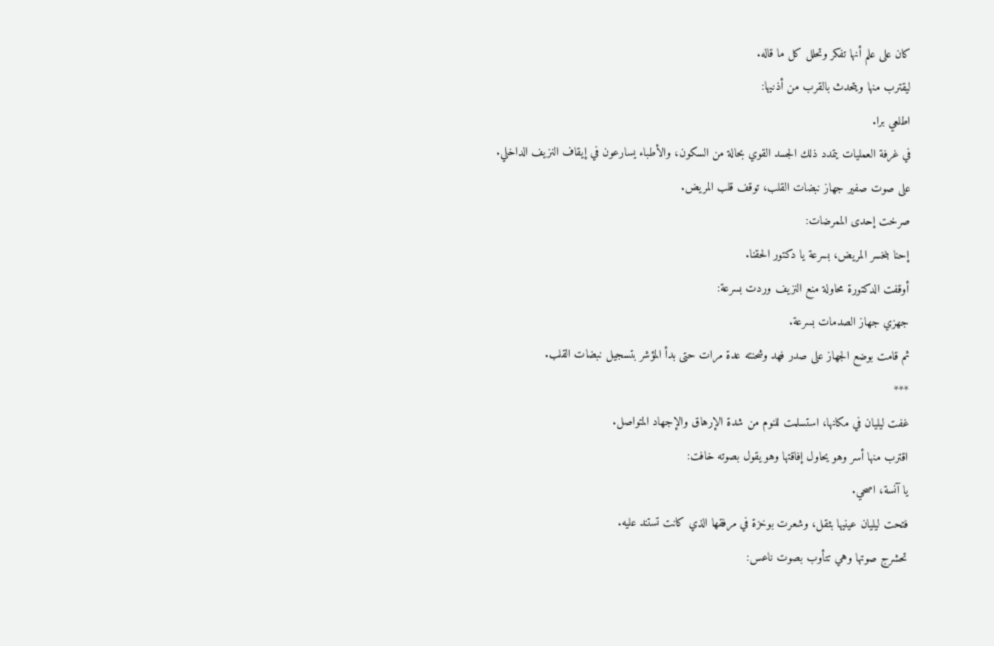كان على علم أنها تفكر وتحلل كل ما قاله.
ليقترب منها ويتحدث بالقرب من أذنيها:
اطلعي برا.
في غرفة العمليات يتمدد ذلك الجسد القوي بحالة من السكون، والأطباء يسارعون في إيقاف النزيف الداخلي.
على صوت صفير جهاز نبضات القلب، توقف قلب المريض.
صرخت إحدى الممرضات:
إحنا بنخسر المريض، بسرعة يا دكتور الحقنا.
أوقفت الدكتورة محاولة منع النزيف وردت بسرعة:
جهزي جهاز الصدمات بسرعة.
ثم قامت بوضع الجهاز على صدر فهد وشحنته عدة مرات حتى بدأ المؤشر بتسجيل نبضات القلب.
***
غفت ليليان في مكانها، استسلمت للنوم من شدة الإرهاق والإجهاد المتواصل.
اقترب منها أسر وهو يحاول إفاقتها وهو يقول بصوته خافت:
يا آنسة، اصحي.
فتحت ليليان عينيها بثقل، وشعرت بوخزة في مرفقها الذي كانت تستند عليه.
تحشرج صوتها وهي تتأوب بصوت ناعس: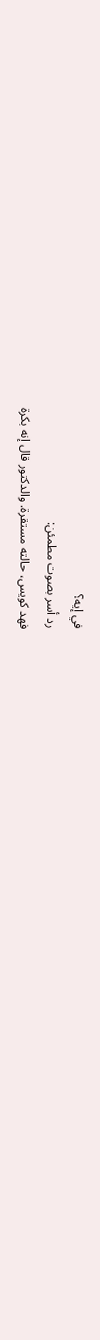في إيه؟
رد أسر بصوت مطمئن:
فهد كويس، حالته مستقرة. والدكتور قال إنه بكرة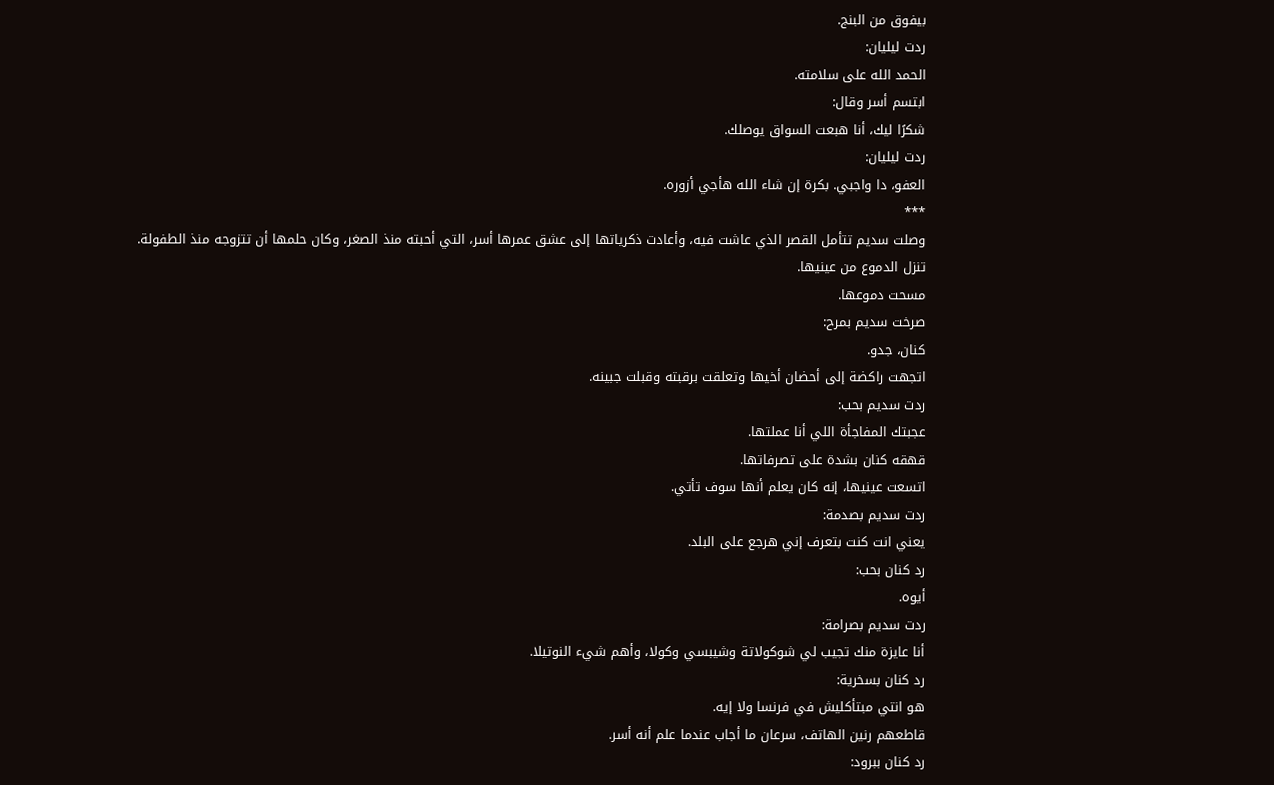بيفوق من البنج.
ردت ليليان:
الحمد الله على سلامته.
ابتسم أسر وقال:
شكرًا ليك، أنا هبعت السواق يوصلك.
ردت ليليان:
العفو، دا واجبي. بكرة إن شاء الله هأجي أزوره.
***
وصلت سديم تتأمل القصر الذي عاشت فيه، وأعادت ذكرياتها إلى عشق عمرها أسر، التي أحبته منذ الصغر، وكان حلمها أن تتزوجه منذ الطفولة.
تنزل الدموع من عينيها.
مسحت دموعها.
صرخت سديم بمرح:
كنان، جدو.
اتجهت راكضة إلى أحضان أخيها وتعلقت برقبته وقبلت جبينه.
ردت سديم بحب:
عجبتك المفاجأة اللي أنا عملتها.
قهقه كنان بشدة على تصرفاتها.
اتسعت عينيها، إنه كان يعلم أنها سوف تأتي.
ردت سديم بصدمة:
يعني انت كنت بتعرف إني هرجع على البلد.
رد كنان بحب:
أيوه.
ردت سديم بصرامة:
أنا عايزة منك تجيب لي شوكولاتة وشيبسي وكولا، وأهم شيء النوتيلا.
رد كنان بسخرية:
هو انتي مبتأكليش في فرنسا ولا إيه.
قاطعهم رنين الهاتف، سرعان ما أجاب عندما علم أنه أسر.
رد كنان ببرود: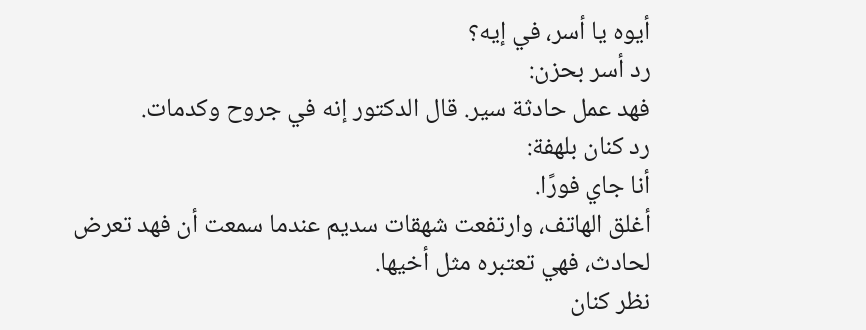أيوه يا أسر، في إيه؟
رد أسر بحزن:
فهد عمل حادثة سير. قال الدكتور إنه في جروح وكدمات.
رد كنان بلهفة:
أنا جاي فورًا.
أغلق الهاتف، وارتفعت شهقات سديم عندما سمعت أن فهد تعرض لحادث، فهي تعتبره مثل أخيها.
نظر كنان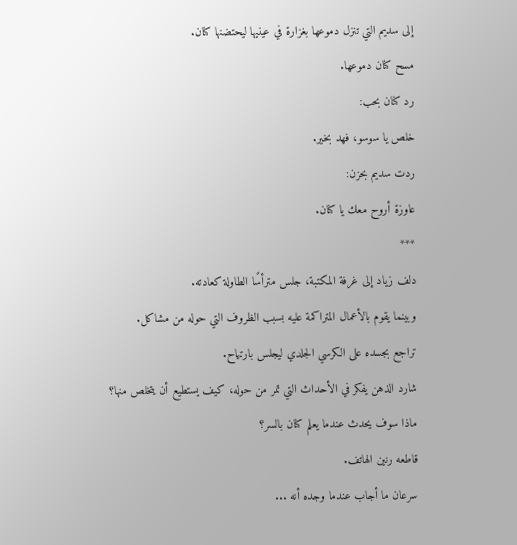إلى سديم التي تنزل دموعها بغزارة في عينيها ليحتضنها كنان.
مسح كنان دموعها.
رد كنان بحب:
خلص يا سوسو، فهد بخير.
ردت سديم بحزن:
عاوزة أروح معك يا كنان.
***
دلف زياد إلى غرفة المكتبة، جلس مترأسًا الطاولة كعادته.
وبينما يقوم بالأعمال المتراكمة عليه بسبب الظروف التي حوله من مشاكل.
تراجع بجسده على الكرسي الجلدي ليجلس بارتياح.
شارد الذهن يفكر في الأحداث التي تمر من حوله، كيف يستطيع أن يتخلص منها؟
ماذا سوف يحدث عندما يعلم كنان بالسر؟
قاطعه رنين الهاتف.
سرعان ما أجاب عندما وجده أنه ...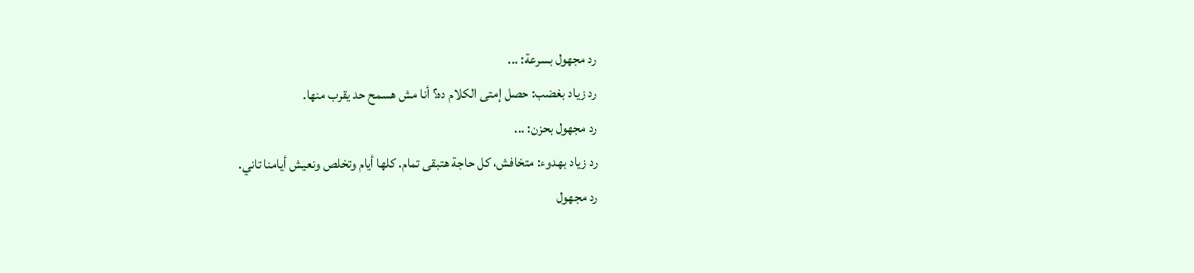رد مجهول بسرعة: ...
رد زياد بغضب: حصل إمتى الكلام ده؟ أنا مش هسمح حد يقرب منها.
رد مجهول بحزن: ...
رد زياد بهدوء: متخافش، كل حاجة هتبقى تمام. كلها أيام وتخلص ونعيش أيامنا تاني.
رد مجهول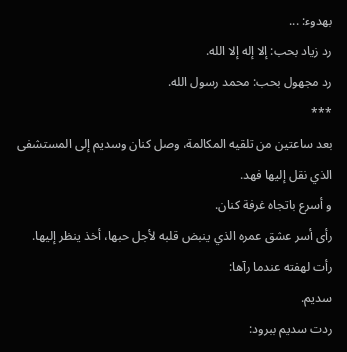بهدوء: ...
رد زياد بحب: إلا إله إلا الله.
رد مجهول بحب: محمد رسول الله.
***
بعد ساعتين من تلقيه المكالمة، وصل كنان وسديم إلى المستشفى الذي نقل إليها فهد.
و أسرع باتجاه غرفة كنان.
رأى أسر عشق عمره الذي ينبض قلبه لأجل حبها، أخذ ينظر إليها.
رأت لهفته عندما رآها:
سديم.
ردت سديم ببرود: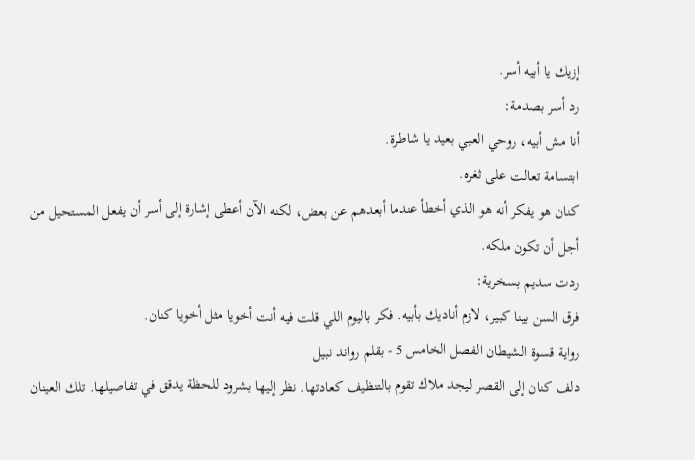إزيك يا أبيه أسر.
رد أسر بصدمة:
أنا مش أبيه، روحي العبي بعيد يا شاطرة.
ابتسامة تعالت على ثغره.
كنان هو يفكر أنه هو الذي أخطأ عندما أبعدهم عن بعض، لكنه الآن أعطى إشارة إلى أسر أن يفعل المستحيل من أجل أن تكون ملكه.
ردت سديم بسخرية:
فرق السن بينا كبير، لازم أناديك بأبيه. فكر باليوم اللي قلت فيه أنت أخويا مثل أخويا كنان.
رواية قسوة الشيطان الفصل الخامس 5 - بقلم رواند نبيل
دلف كنان إلى القصر ليجد ملاك تقوم بالتنظيف كعادتها. نظر إليها بشرود للحظة يدقق في تفاصيلها. تلك العينان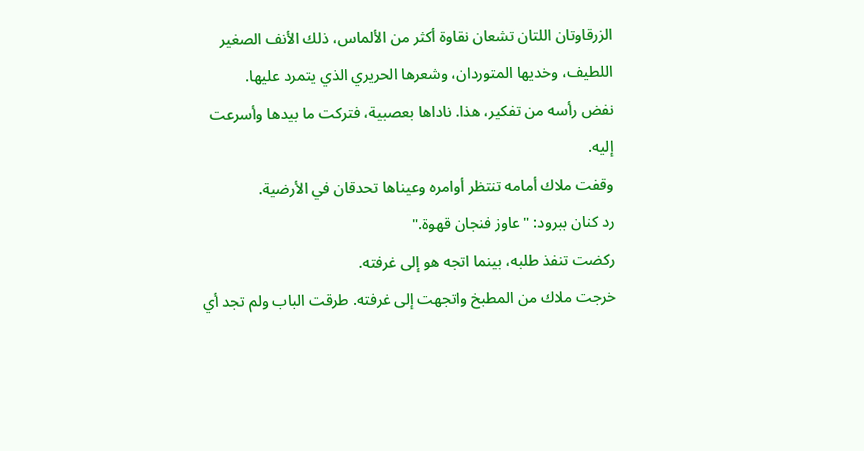الزرقاوتان اللتان تشعان نقاوة أكثر من الألماس، ذلك الأنف الصغير اللطيف، وخديها المتوردان، وشعرها الحريري الذي يتمرد عليها.
نفض رأسه من تفكير، هذا. ناداها بعصبية، فتركت ما بيدها وأسرعت إليه.
وقفت ملاك أمامه تنتظر أوامره وعيناها تحدقان في الأرضية.
رد كنان ببرود: "عاوز فنجان قهوة."
ركضت تنفذ طلبه، بينما اتجه هو إلى غرفته.
خرجت ملاك من المطبخ واتجهت إلى غرفته. طرقت الباب ولم تجد أي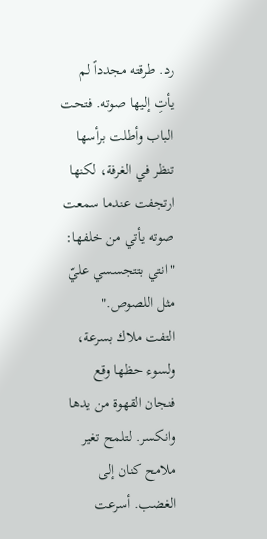رد. طرقته مجدداً لم يأتِ إليها صوته. فتحت الباب وأطلت برأسها تنظر في الغرفة، لكنها ارتجفت عندما سمعت صوته يأتي من خلفها: "انتي بتتجسسي عليّ مثل اللصوص."
التفت ملاك بسرعة، ولسوء حظها وقع فنجان القهوة من يدها وانكسر. لتلمح تغير ملامح كنان إلى الغضب. أسرعت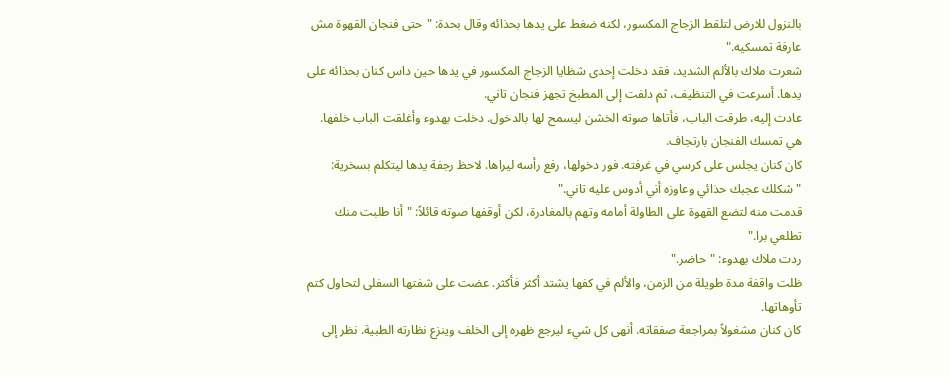بالنزول للارض لتلقط الزجاج المكسور، لكنه ضغط على يدها بحذائه وقال بحدة: "حتى فنجان القهوة مش عارفة تمسكيه."
شعرت ملاك بالألم الشديد، فقد دخلت إحدى شظايا الزجاج المكسور في يدها حين داس كنان بحذائه على يدها. أسرعت في التنظيف، ثم دلفت إلى المطبخ تجهز فنجان تاني.
عادت إليه، طرقت الباب، فأتاها صوته الخشن ليسمح لها بالدخول. دخلت بهدوء وأغلقت الباب خلفها. هي تمسك الفنجان بارتجاف.
كان كنان يجلس على كرسي في غرفته. فور دخولها، رفع رأسه ليراها. لاحظ رجفة يدها ليتكلم بسخرية: "شكلك عجبك حذائي وعاوزه أني أدوس عليه تاني."
قدمت منه لتضع القهوة على الطاولة أمامه وتهم بالمغادرة، لكن أوقفها صوته قائلاً: "أنا طلبت منك تطلعي برا."
ردت ملاك بهدوء: "حاضر."
ظلت واقفة مدة طويلة من الزمن، والألم في كفها يشتد أكثر فأكثر. عضت على شفتها السفلى لتحاول كتم تأوهاتها.
كان كنان مشغولاً بمراجعة صفقاته. أنهى كل شيء ليرجع ظهره إلى الخلف وينزع نظارته الطبية. نظر إلى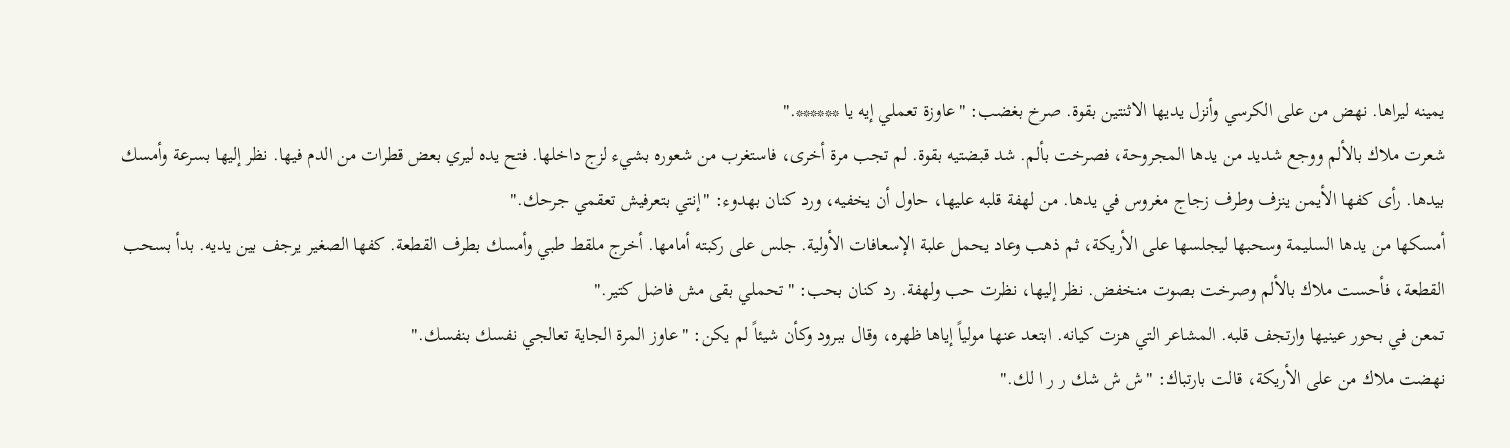يمينه ليراها. نهض من على الكرسي وأنزل يديها الاثنتين بقوة. صرخ بغضب: "عاوزة تعملي إيه يا ******."
شعرت ملاك بالألم ووجع شديد من يدها المجروحة، فصرخت بألم. شد قبضتيه بقوة. لم تجب مرة أخرى، فاستغرب من شعوره بشيء لزج داخلها. فتح يده ليري بعض قطرات من الدم فيها. نظر إليها بسرعة وأمسك بيدها. رأى كفها الأيمن ينزف وطرف زجاج مغروس في يدها. من لهفة قلبه عليها، حاول أن يخفيه، ورد كنان بهدوء: "إنتي بتعرفيش تعقمي جرحك."
أمسكها من يدها السليمة وسحبها ليجلسها على الأريكة، ثم ذهب وعاد يحمل علبة الإسعافات الأولية. جلس على ركبته أمامها. أخرج ملقط طبي وأمسك بطرف القطعة. كفها الصغير يرجف بين يديه. بدأ بسحب القطعة، فأحست ملاك بالألم وصرخت بصوت منخفض. نظر إليها، نظرت حب ولهفة. رد كنان بحب: "تحملي بقى مش فاضل كتير."
تمعن في بحور عينيها وارتجف قلبه. المشاعر التي هزت كيانه. ابتعد عنها مولياً إياها ظهره، وقال ببرود وكأن شيئاً لم يكن: "عاوز المرة الجاية تعالجي نفسك بنفسك."
نهضت ملاك من على الأريكة، قالت بارتباك: "ش ش شك ر ر ا لك."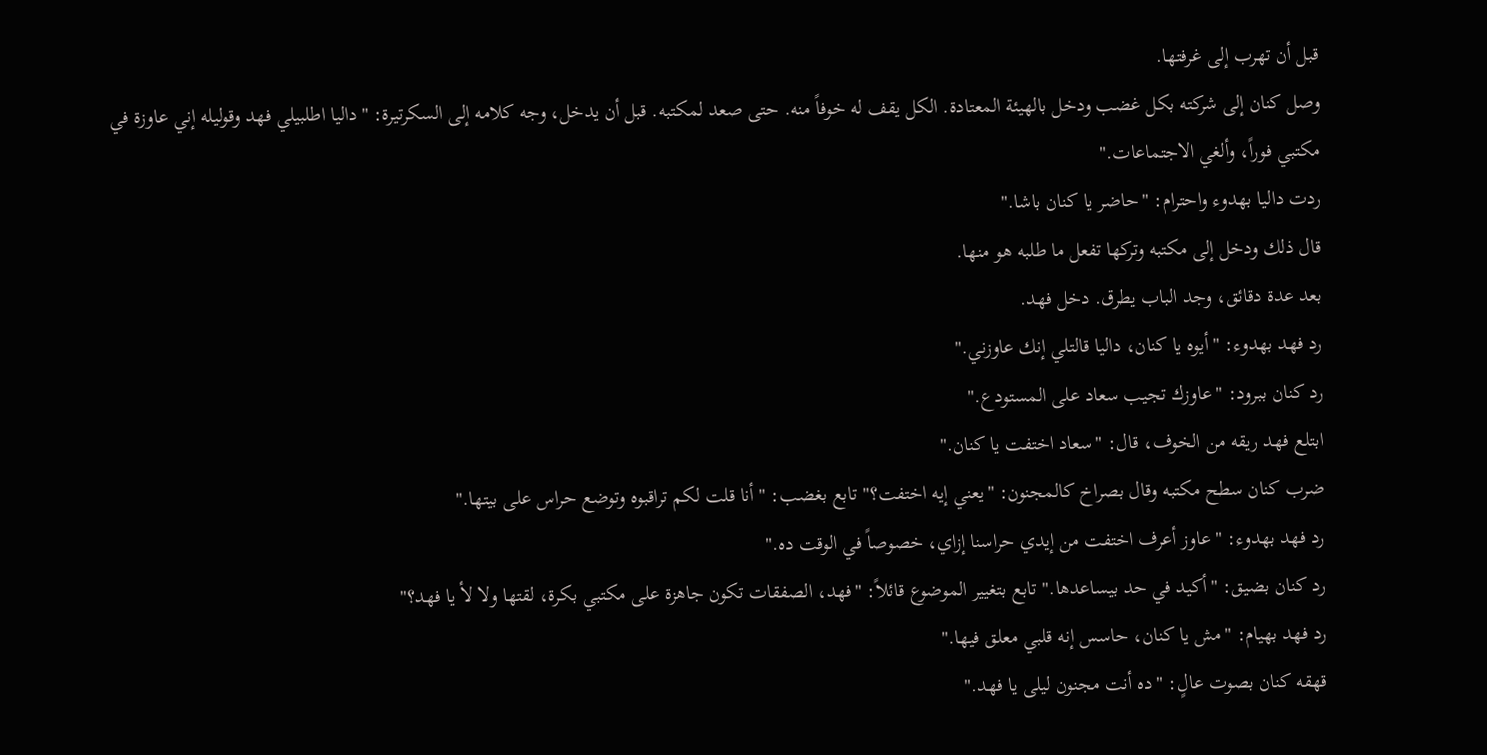قبل أن تهرب إلى غرفتها.
وصل كنان إلى شركته بكل غضب ودخل بالهيئة المعتادة. الكل يقف له خوفاً منه. حتى صعد لمكتبه. قبل أن يدخل، وجه كلامه إلى السكرتيرة: "داليا اطلبيلي فهد وقوليله إني عاوزة في مكتبي فوراً، وألغي الاجتماعات."
ردت داليا بهدوء واحترام: "حاضر يا كنان باشا."
قال ذلك ودخل إلى مكتبه وتركها تفعل ما طلبه هو منها.
بعد عدة دقائق، وجد الباب يطرق. دخل فهد.
رد فهد بهدوء: "أيوه يا كنان، داليا قالتلي إنك عاوزني."
رد كنان ببرود: "عاوزك تجيب سعاد على المستودع."
ابتلع فهد ريقه من الخوف، قال: "سعاد اختفت يا كنان."
ضرب كنان سطح مكتبه وقال بصراخ كالمجنون: "يعني إيه اختفت؟" تابع بغضب: "أنا قلت لكم تراقبوه وتوضع حراس على بيتها."
رد فهد بهدوء: "عاوز أعرف اختفت من إيدي حراسنا إزاي، خصوصاً في الوقت ده."
رد كنان بضيق: "أكيد في حد بيساعدها." تابع بتغيير الموضوع قائلاً: "فهد، الصفقات تكون جاهزة على مكتبي بكرة، لقتها ولا لأ يا فهد؟"
رد فهد بهيام: "مش يا كنان، حاسس إنه قلبي معلق فيها."
قهقه كنان بصوت عالٍ: "ده أنت مجنون ليلى يا فهد."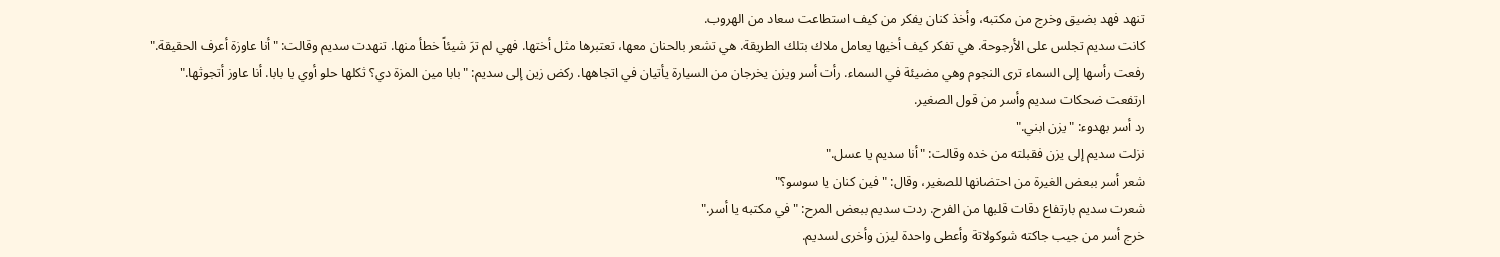تنهد فهد بضيق وخرج من مكتبه، وأخذ كنان يفكر من كيف استطاعت سعاد من الهروب.
كانت سديم تجلس على الأرجوحة. هي تفكر كيف أخيها يعامل ملاك بتلك الطريقة. هي تشعر بالحنان معها، تعتبرها مثل أختها. فهي لم ترَ شيئاً خطأ منها. تنهدت سديم وقالت: "أنا عاوزة أعرف الحقيقة."
رفعت رأسها إلى السماء ترى النجوم وهي مضيئة في السماء. رأت أسر ويزن يخرجان من السيارة يأتيان في اتجاهها. ركض زين إلى سديم: "بابا مين المزة دي؟ ثكلها حلو أوي يا بابا. أنا عاوز أتجوثها."
ارتفعت ضحكات سديم وأسر من قول الصغير.
رد أسر بهدوء: "يزن ابني."
نزلت سديم إلى يزن فقبلته من خده وقالت: "أنا سديم يا عسل."
شعر أسر ببعض الغيرة من احتضانها للصغير، وقال: "فين كنان يا سوسو؟"
شعرت سديم بارتفاع دقات قلبها من الفرح. ردت سديم ببعض المرح: "في مكتبه يا أسر."
خرج أسر من جيب جاكته شوكولاتة وأعطى واحدة ليزن وأخرى لسديم.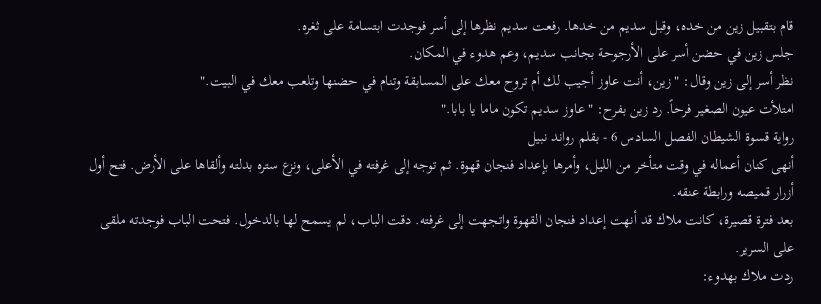قام بتقبيل زين من خده، وقبل سديم من خدها. رفعت سديم نظرها إلى أسر فوجدت ابتسامة على ثغره.
جلس زين في حضن أسر على الأرجوحة بجانب سديم، وعم هدوء في المكان.
نظر أسر إلى زين وقال: "زين، أنت عاوز أجيب لك أم تروح معك على المسابقة وتنام في حضنها وتلعب معك في البيت."
امتلأت عيون الصغير فرحاً. رد زين بفرح: "عاوز سديم تكون ماما يا بابا."
رواية قسوة الشيطان الفصل السادس 6 - بقلم رواند نبيل
أنهى كنان أعماله في وقت متأخر من الليل، وأمرها بإعداد فنجان قهوة. ثم توجه إلى غرفته في الأعلى، ونزع ستره بدلته وألقاها على الأرض. فتح أول أزرار قميصه ورابطة عنقه.
بعد فترة قصيرة، كانت ملاك قد أنهت إعداد فنجان القهوة واتجهت إلى غرفته. دقت الباب، لم يسمح لها بالدخول. فتحت الباب فوجدته ملقى على السرير.
ردت ملاك بهدوء: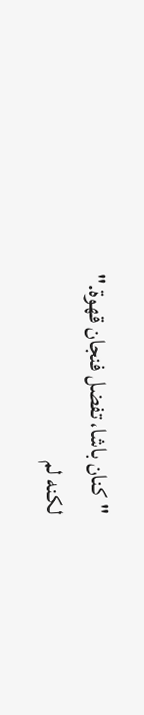"كنان باشا، تفضل فنجان قهوة."
لكنه لم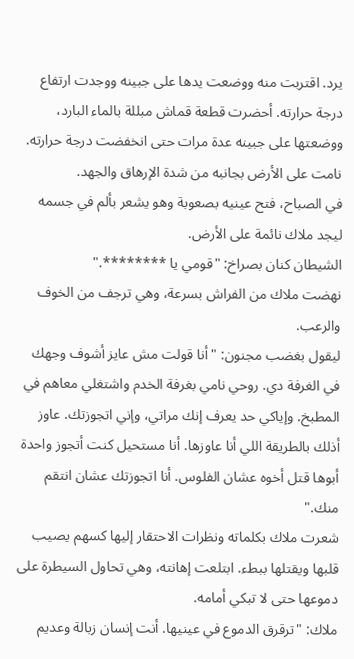يرد. اقتربت منه ووضعت يدها على جبينه ووجدت ارتفاع درجة حرارته. أحضرت قطعة قماش مبللة بالماء البارد، ووضعتها على جبينه عدة مرات حتى انخفضت درجة حرارته. نامت على الأرض بجانبه من شدة الإرهاق والجهد.
في الصباح، فتح عينيه بصعوبة وهو يشعر بألم في جسمه ليجد ملاك نائمة على الأرض.
الشيطان كنان بصراخ: "قومي يا ********."
نهضت ملاك من الفراش بسرعة، وهي ترجف من الخوف والرعب.
ليقول بغضب مجنون: "أنا قولت مش عايز أشوف وجهك في الغرفة دي. روحي نامي بغرفة الخدم واشتغلي معاهم في المطبخ. وإياكي حد يعرف إنك مراتي، وإني اتجوزتك. عاوز أذلك بالطريقة اللي أنا عاوزها. أنا مستحيل كنت أتجوز واحدة أبوها قتل أخوه عشان الفلوس. أنا اتجوزتك عشان انتقم منك."
شعرت ملاك بكلماته ونظرات الاحتقار إليها كسهم يصيب قلبها ويقتلها ببطء. ابتلعت إهانته، وهي تحاول السيطرة على دموعها حتى لا تبكي أمامه.
ملاك: "ترقرق الدموع في عينيها. أنت إنسان زبالة وعديم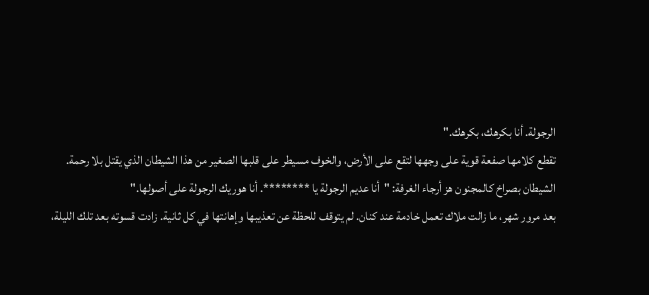الرجولة. أنا بكرهك، بكرهك."
تقطع كلامها صفعة قوية على وجهها لتقع على الأرض، والخوف مسيطر على قلبها الصغير من هذا الشيطان الذي يقتل بلا رحمة.
الشيطان بصراخ كالمجنون هز أرجاء الغرفة: "أنا عديم الرجولة يا ********. أنا هوريك الرجولة على أصولها."
بعد مرور شهر، ما زالت ملاك تعمل خادمة عند كنان. لم يتوقف للحظة عن تعذيبها وإهانتها في كل ثانية. زادت قسوته بعد تلك الليلة،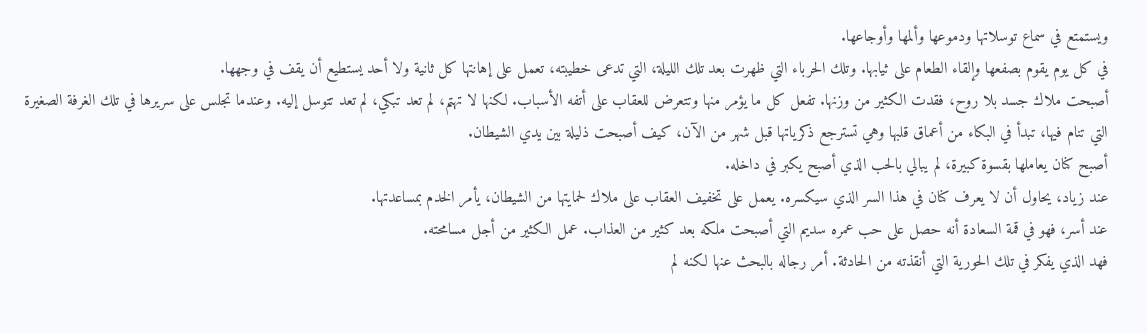ويستمتع في سماع توسلاتها ودموعها وألمها وأوجاعها.
في كل يوم يقوم بصفعها وإلقاء الطعام على ثيابها. وتلك الحرباء التي ظهرت بعد تلك الليلة، التي تدعى خطيبته، تعمل على إهانتها كل ثانية ولا أحد يستطيع أن يقف في وجهها.
أصبحت ملاك جسد بلا روح، فقدت الكثير من وزنها. تفعل كل ما يؤمر منها وتتعرض للعقاب على أتفه الأسباب. لكنها لا تهتم، لم تعد تبكي، لم تعد تتوسل إليه. وعندما تجلس على سريرها في تلك الغرفة الصغيرة التي تنام فيها، تبدأ في البكاء من أعماق قلبها وهي تسترجع ذكرياتها قبل شهر من الآن، كيف أصبحت ذليلة بين يدي الشيطان.
أصبح كنان يعاملها بقسوة كبيرة، لم يبالي بالحب الذي أصبح يكبر في داخله.
عند زياد، يحاول أن لا يعرف كنان في هذا السر الذي سيكسره. يعمل على تخفيف العقاب على ملاك لحمايتها من الشيطان، يأمر الخدم بمساعدتها.
عند أسر، فهو في قمة السعادة أنه حصل على حب عمره سديم التي أصبحت ملكه بعد كثير من العذاب. عمل الكثير من أجل مسامحته.
فهد الذي يفكر في تلك الحورية التي أنقذته من الحادثة. أمر رجاله بالبحث عنها لكنه لم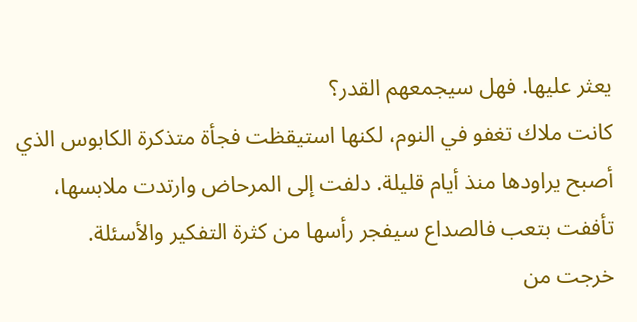يعثر عليها. فهل سيجمعهم القدر؟
كانت ملاك تغفو في النوم، لكنها استيقظت فجأة متذكرة الكابوس الذي أصبح يراودها منذ أيام قليلة. دلفت إلى المرحاض وارتدت ملابسها، تأففت بتعب فالصداع سيفجر رأسها من كثرة التفكير والأسئلة.
خرجت من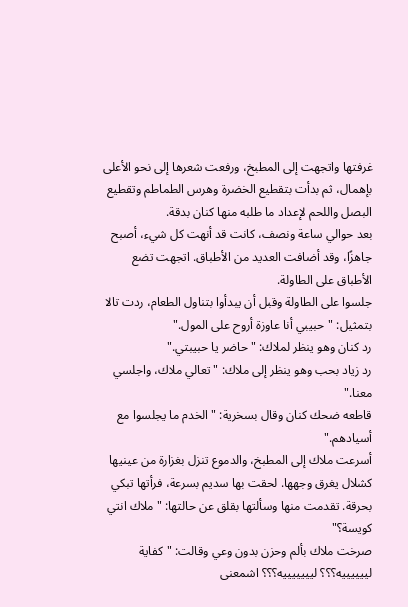غرفتها واتجهت إلى المطبخ، ورفعت شعرها إلى نحو الأعلى بإهمال، ثم بدأت بتقطيع الخضرة وهرس الطماطم وتقطيع البصل واللحم لإعداد ما طلبه منها كنان بدقة.
بعد حوالي ساعة ونصف، كانت قد أنهت كل شيء، أصبح جاهزًا، وقد أضافت العديد من الأطباق. اتجهت تضع الأطباق على الطاولة.
جلسوا على الطاولة وقبل أن يبدأوا بتناول الطعام، ردت تالا بتمثيل: "حبيبي أنا عاوزة أروح على المول."
رد كنان وهو ينظر لملاك: "حاضر يا حبيبتي."
رد زياد بحب وهو ينظر إلى ملاك: "تعالي ملاك، واجلسي معنا."
قاطعه ضحك كنان وقال بسخرية: "الخدم ما يجلسوا مع أسيادهم."
أسرعت ملاك إلى المطبخ، والدموع تنزل بغزارة من عينيها كشلال يغرق وجهها. لحقت بها سديم بسرعة، فرأتها تبكي بحرقة. تقدمت منها وسألتها بقلق عن حالتها: "ملاك انتي كويسة؟"
صرخت ملاك بألم وحزن بدون وعي وقالت: "كفاية لييييييه؟؟؟ ليييييييه؟؟؟ اشمعنى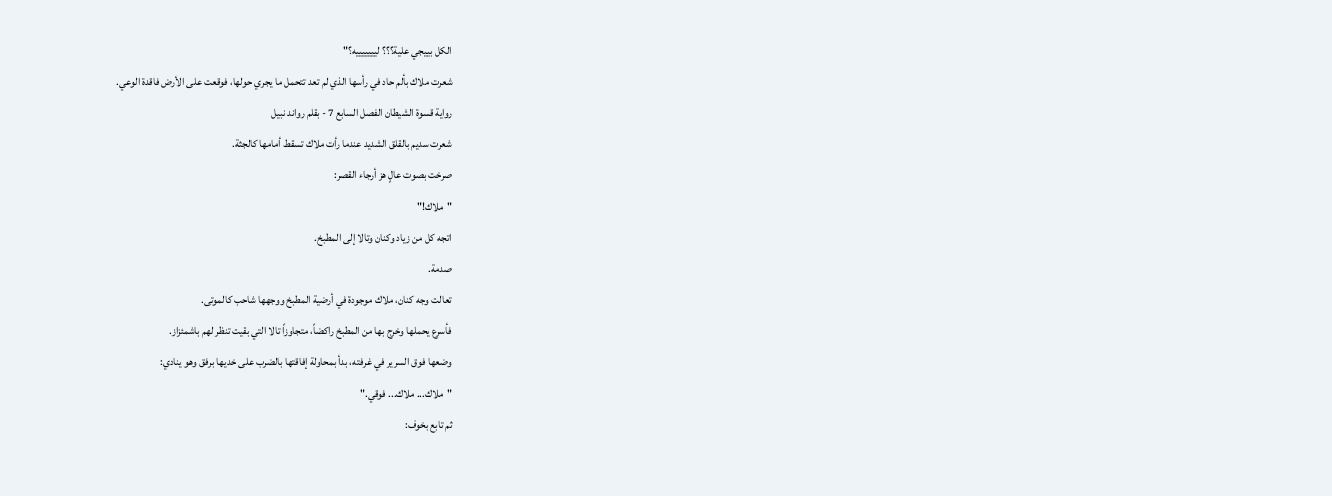الكل بييجي علية؟؟؟ ليييييييه؟"
شعرت ملاك بألم حاد في رأسها الذي لم تعد تتحمل ما يجري حولها، فوقعت على الأرض فاقدة الوعي.
رواية قسوة الشيطان الفصل السابع 7 - بقلم رواند نبيل
شعرت سديم بالقلق الشديد عندما رأت ملاك تسقط أمامها كالجثة.
صرخت بصوت عالٍ هز أرجاء القصر:
"ملاك!"
اتجه كل من زياد وكنان وتالا إلى المطبخ.
صدمة.
تعالت وجه كنان، ملاك موجودة في أرضية المطبخ ووجهها شاحب كالموتى.
فأسرع يحملها وخرج بها من المطبخ راكضاً، متجاوزاً تالا التي بقيت تنظر لهم باشمئزاز.
وضعها فوق السرير في غرفته، بدأ بمحاولة إفاقتها بالضرب على خديها برفق وهو ينادي:
"ملاك... ملاك... فوقي."
ثم تابع بخوف: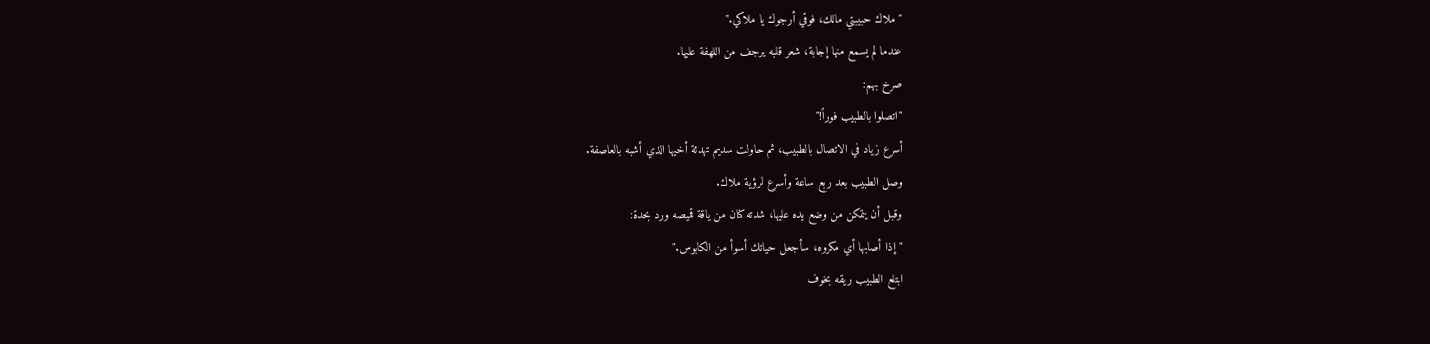"ملاك حبيبتي مالك، فوقي أرجوك يا ملاكي."
عندما لم يسمع منها إجابة، شعر قلبه يرجف من اللهفة عليها.
صرخ بهم:
"اتصلوا بالطبيب فوراً!"
أسرع زياد في الاتصال بالطبيب، ثم حاولت سديم تهدئة أخيها الذي أشبه بالعاصفة.
وصل الطبيب بعد ربع ساعة وأسرع لرؤية ملاك.
وقبل أن يتمكن من وضع يده عليها، شدته كنان من ياقة قميصه ورد بحدة:
"إذا أصابها أي مكروه، سأجعل حياتك أسوأ من الكابوس."
ابتلع الطبيب ريقه بخوف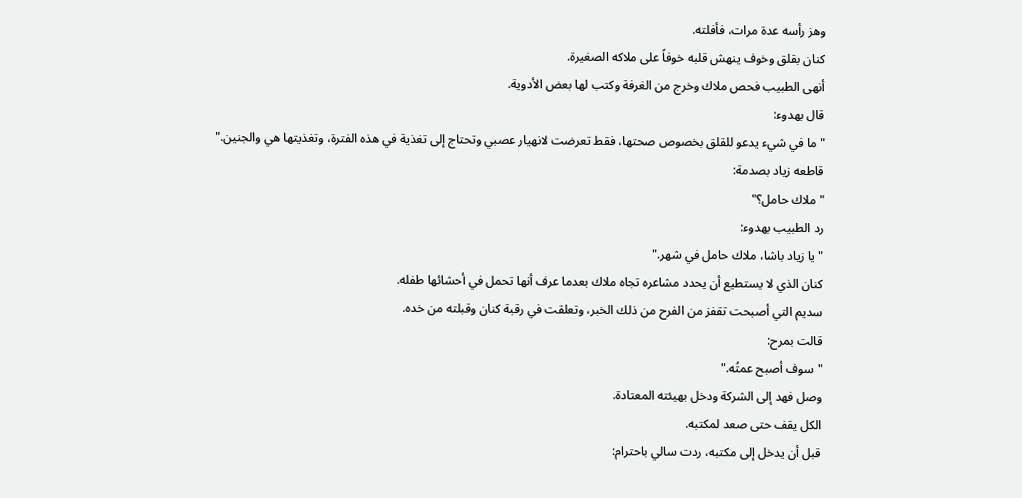وهز رأسه عدة مرات، فأفلته.
كنان بقلق وخوف ينهش قلبه خوفاً على ملاكه الصغيرة.
أنهى الطبيب فحص ملاك وخرج من الغرفة وكتب لها بعض الأدوية.
قال بهدوء:
"ما في شيء يدعو للقلق بخصوص صحتها، فقط تعرضت لانهيار عصبي وتحتاج إلى تغذية في هذه الفترة، وتغذيتها هي والجنين."
قاطعه زياد بصدمة:
"ملاك حامل؟"
رد الطبيب بهدوء:
"يا زياد باشا، ملاك حامل في شهر."
كنان الذي لا يستطيع أن يحدد مشاعره تجاه ملاك بعدما عرف أنها تحمل في أحشائها طفله.
سديم التي أصبحت تقفز من الفرح من ذلك الخبر، وتعلقت في رقبة كنان وقبلته من خده.
قالت بمرح:
"سوف أصبح عمتُه."
وصل فهد إلى الشركة ودخل بهيئته المعتادة.
الكل يقف حتى صعد لمكتبه.
قبل أن يدخل إلى مكتبه، ردت سالي باحترام: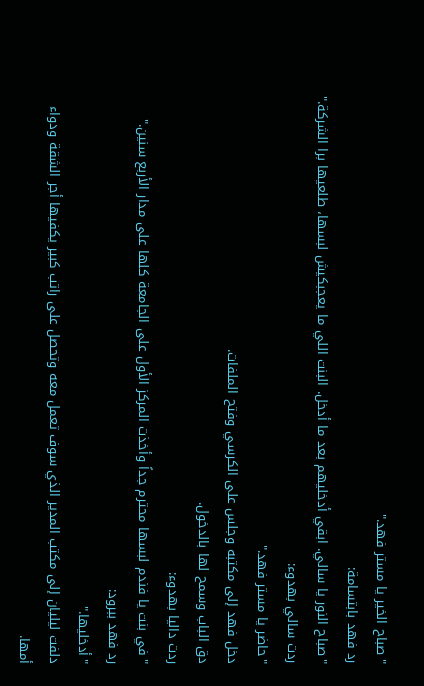"صباح الخير يا مستر فهد."
رد فهد بابتسامة:
"صباح النور يا سالي. ابقي أدخليهم بعد ما أدخل. البنت اللي ما يعجبكيش لبسها، طلعيها برا الشركة."
ردت سالي بهدوء:
"حاضر يا مستر فهد."
دخل فهد إلى مكتبه وجلس على الكرسي وفتح الملفات.
دق الباب وسمح لها بالدخول.
ردت داليا بهدوء:
"في بنت يا فندم لبسها محترم جداً وأخذت المركز الأول على الجامعة كلها على مدار الأربع سنين."
رد فهد ببرود:
"أدخليها."
دلفت ليليان إلى مكتب المدير الذي سوف تعمل معه وتحصل على راتب كبير يكفيها أجر الشقة ودواء أمها.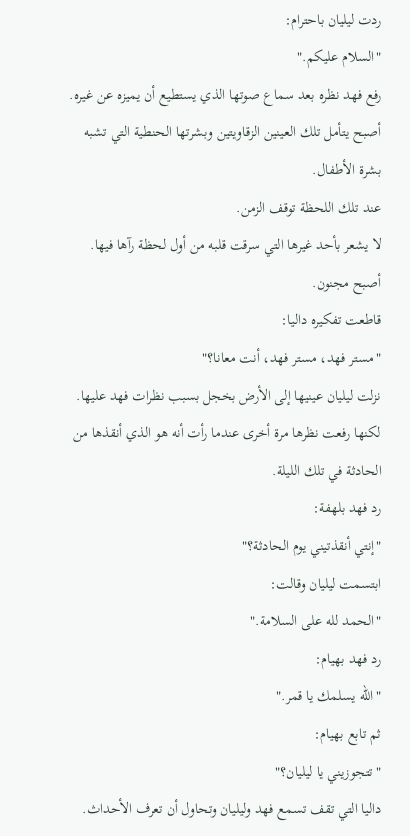ردت ليليان باحترام:
"السلام عليكم."
رفع فهد نظره بعد سماع صوتها الذي يستطيع أن يميزه عن غيره.
أصبح يتأمل تلك العينين الزقاويتين وبشرتها الحنطية التي تشبه بشرة الأطفال.
عند تلك اللحظة توقف الزمن.
لا يشعر بأحد غيرها التي سرقت قلبه من أول لحظة رآها فيها.
أصبح مجنون.
قاطعت تفكيره داليا:
"مستر فهد، مستر فهد، أنت معانا؟"
نزلت ليليان عينيها إلى الأرض بخجل بسبب نظرات فهد عليها.
لكنها رفعت نظرها مرة أخرى عندما رأت أنه هو الذي أنقذها من الحادثة في تلك الليلة.
رد فهد بلهفة:
"إنتي أنقذتيني يوم الحادثة؟"
ابتسمت ليليان وقالت:
"الحمد لله على السلامة."
رد فهد بهيام:
"الله يسلمك يا قمر."
ثم تابع بهيام:
"تتجوزيني يا ليليان؟"
داليا التي تقف تسمع فهد وليليان وتحاول أن تعرف الأحداث.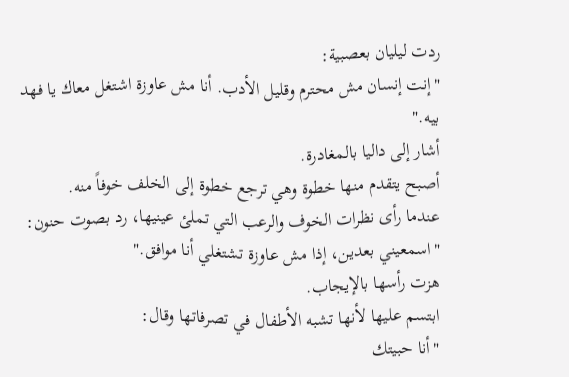ردت ليليان بعصبية:
"إنت إنسان مش محترم وقليل الأدب. أنا مش عاوزة اشتغل معاك يا فهد بيه."
أشار إلى داليا بالمغادرة.
أصبح يتقدم منها خطوة وهي ترجع خطوة إلى الخلف خوفاً منه.
عندما رأى نظرات الخوف والرعب التي تملئ عينيها، رد بصوت حنون:
"اسمعيني بعدين، إذا مش عاوزة تشتغلي أنا موافق."
هزت رأسها بالإيجاب.
ابتسم عليها لأنها تشبه الأطفال في تصرفاتها وقال:
"أنا حبيتك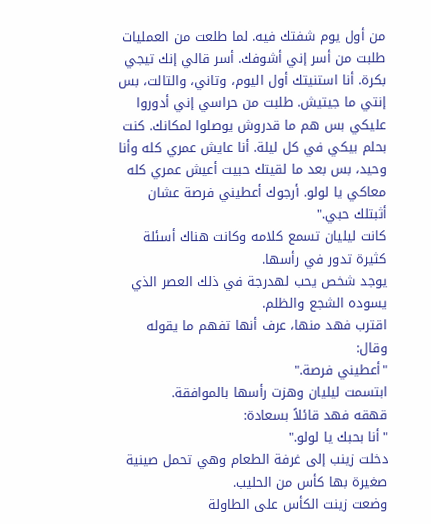من أول يوم شفتك فيه. لما طلعت من العمليات طلبت من أسر إني أشوفك. أسر قالي إنك تيجي بكرة. أنا استنيتك أول اليوم، وتاني، والتالت، بس إنتي ما جيتيش. طلبت من حراسي إني أدوروا عليكي بس هم ما قدروش يوصلوا لمكانك. كنت بحلم بيكي في كل ليلة. أنا عايش عمري كله وأنا وحيد، بس بعد ما لقيتك حبيت أعيش عمري كله معاكي يا لولو. أرجوك أعطيني فرصة عشان أثبتلك حبي."
كانت ليليان تسمع كلامه وكانت هناك أسئلة كثيرة تدور في رأسها.
يوجد شخص يحب لهدرجة في ذلك العصر الذي يسوده الشجع والظلم.
اقترب فهد منها، عرف أنها تفهم ما يقوله وقال:
"أعطيني فرصة."
ابتسمت ليليان وهزت رأسها بالموافقة.
قهقه فهد قائلاً بسعادة:
"أنا بحبك يا لولو."
دخلت زينب إلى غرفة الطعام وهي تحمل صينية صغيرة بها كأس من الحليب.
وضعت زينت الكأس على الطاولة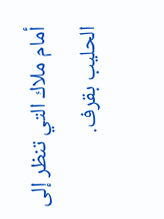أمام ملاك التي تنظر إلى الحليب بقرف.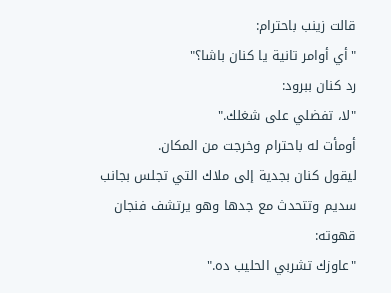قالت زينب باحترام:
"أي أوامر تانية يا كنان باشا؟"
رد كنان ببرود:
"لا، تفضلي على شغلك."
أومأت له باحترام وخرجت من المكان.
ليقول كنان بجدية إلى ملاك التي تجلس بجانب سديم وتتحدث مع جدها وهو يرتشف فنجان قهوته:
"عاوزك تشربي الحليب ده."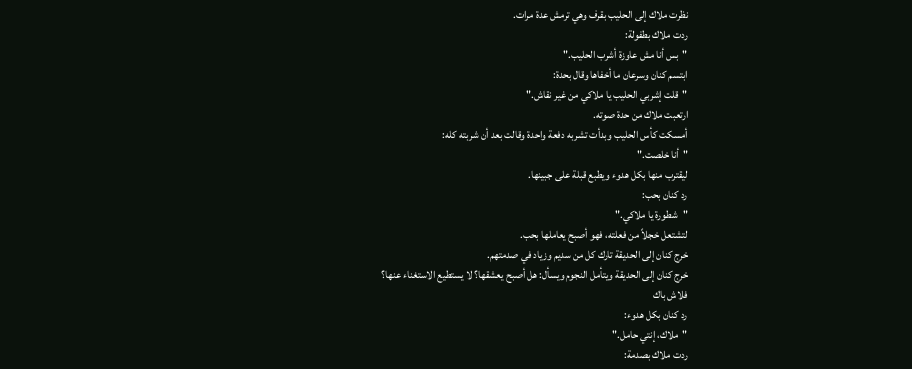نظرت ملاك إلى الحليب بقرف وهي ترمش عدة مرات.
ردت ملاك بطفولة:
"بس أنا مش عاوزة أشرب الحليب."
ابتسم كنان وسرعان ما أخفاها وقال بحدة:
"قلت إشربي الحليب يا ملاكي من غير نقاش."
ارتعبت ملاك من حدة صوته.
أمسكت كأس الحليب وبدأت تشربه دفعة واحدة وقالت بعد أن شربته كله:
"أنا خلصت."
ليقترب منها بكل هدوء ويطبع قبلة على جبينها.
رد كنان بحب:
"شطورة يا ملاكي."
لتشتعل خجلاً من فعلته، فهو أصبح يعاملها بحب.
خرج كنان إلى الحديقة تارك كل من سديم وزياد في صدمتهم.
خرج كنان إلى الحديقة ويتأمل النجوم ويسأل: هل أصبح يعشقها؟ لا يستطيع الاستغناء عنها؟
فلاش باك
رد كنان بكل هدوء:
"ملاك، إنتي حامل."
ردت ملاك بصدمة: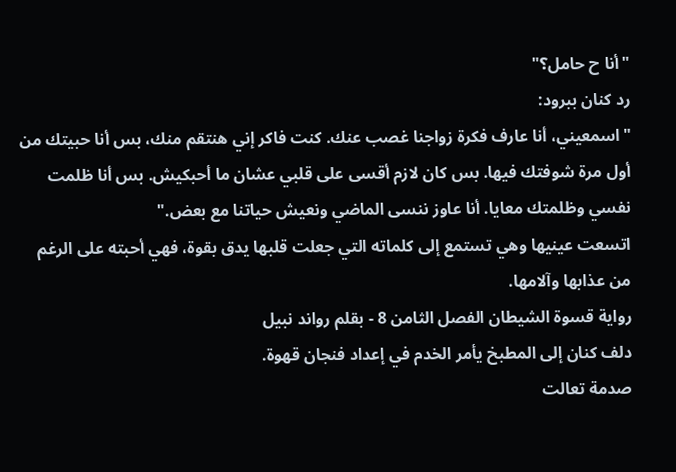"أنا ح حامل؟"
رد كنان ببرود:
"اسمعيني، أنا عارف فكرة زواجنا غصب عنك. كنت فاكر إني هنتقم منك، بس أنا حبيتك من أول مرة شوفتك فيها. بس كان لازم أقسى على قلبي عشان ما أحبكيش. بس أنا ظلمت نفسي وظلمتك معايا. أنا عاوز ننسى الماضي ونعيش حياتنا مع بعض."
اتسعت عينيها وهي تستمع إلى كلماته التي جعلت قلبها يدق بقوة، فهي أحبته على الرغم من عذابها وآلامها.
رواية قسوة الشيطان الفصل الثامن 8 - بقلم رواند نبيل
دلف كنان إلى المطبخ يأمر الخدم في إعداد فنجان قهوة.
صدمة تعالت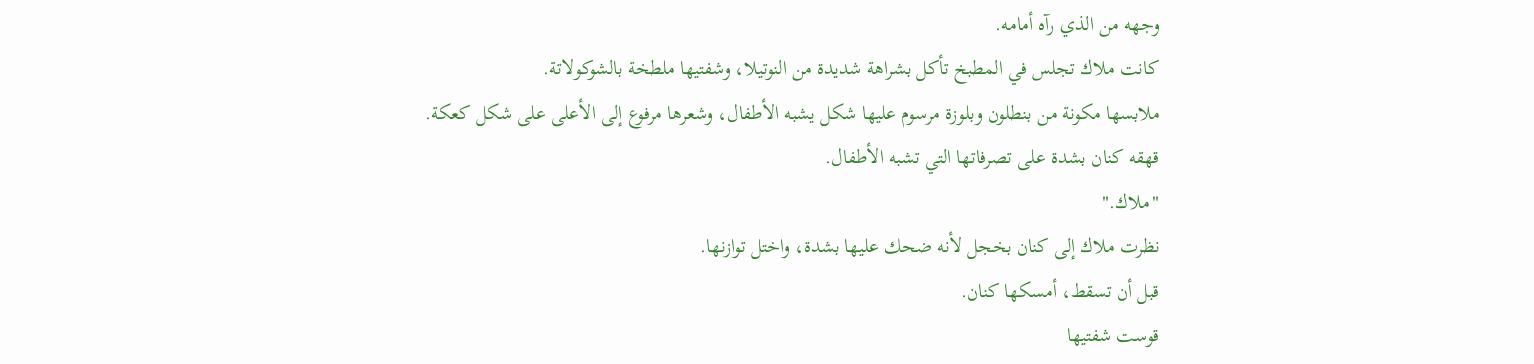وجهه من الذي رآه أمامه.
كانت ملاك تجلس في المطبخ تأكل بشراهة شديدة من النوتيلا، وشفتيها ملطخة بالشوكولاتة.
ملابسها مكونة من بنطلون وبلوزة مرسوم عليها شكل يشبه الأطفال، وشعرها مرفوع إلى الأعلى على شكل كعكة.
قهقه كنان بشدة على تصرفاتها التي تشبه الأطفال.
"ملاك."
نظرت ملاك إلى كنان بخجل لأنه ضحك عليها بشدة، واختل توازنها.
قبل أن تسقط، أمسكها كنان.
قوست شفتيها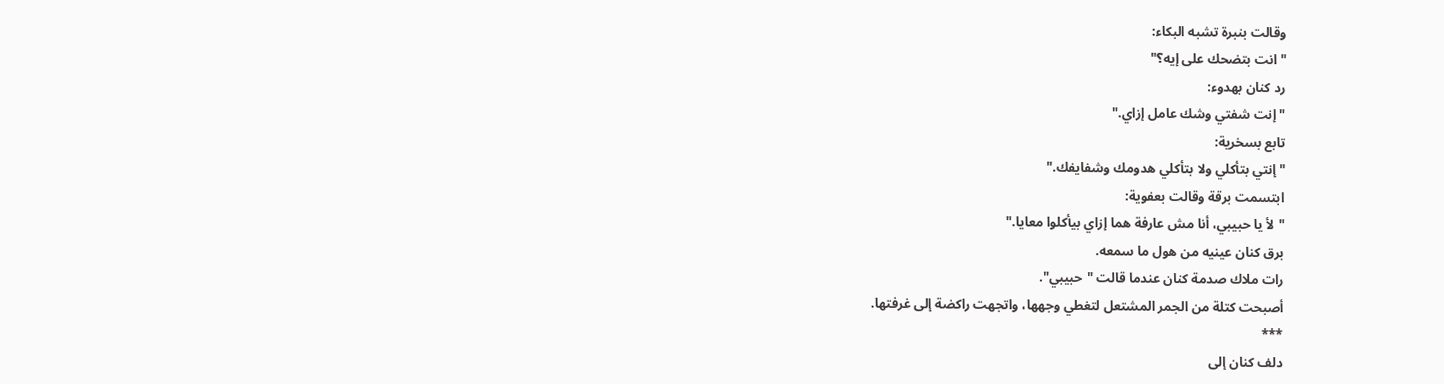وقالت بنبرة تشبه البكاء:
"انت بتضحك على إيه؟"
رد كنان بهدوء:
"إنت شفتي وشك عامل إزاي."
تابع بسخرية:
"إنتي بتأكلي ولا بتأكلي هدومك وشفايفك."
ابتسمت برقة وقالت بعفوية:
"لأ يا حبيبي، أنا مش عارفة هما إزاي بيأكلوا معايا."
برق كنان عينيه من هول ما سمعه.
رات ملاك صدمة كنان عندما قالت "حبيبي".
أصبحت كتلة من الجمر المشتعل لتغطي وجهها، واتجهت راكضة إلى غرفتها.
***
دلف كنان إلى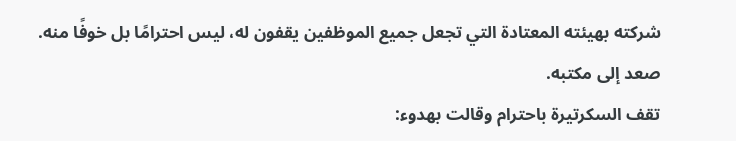شركته بهيئته المعتادة التي تجعل جميع الموظفين يقفون له، ليس احترامًا بل خوفًا منه.
صعد إلى مكتبه.
تقف السكرتيرة باحترام وقالت بهدوء: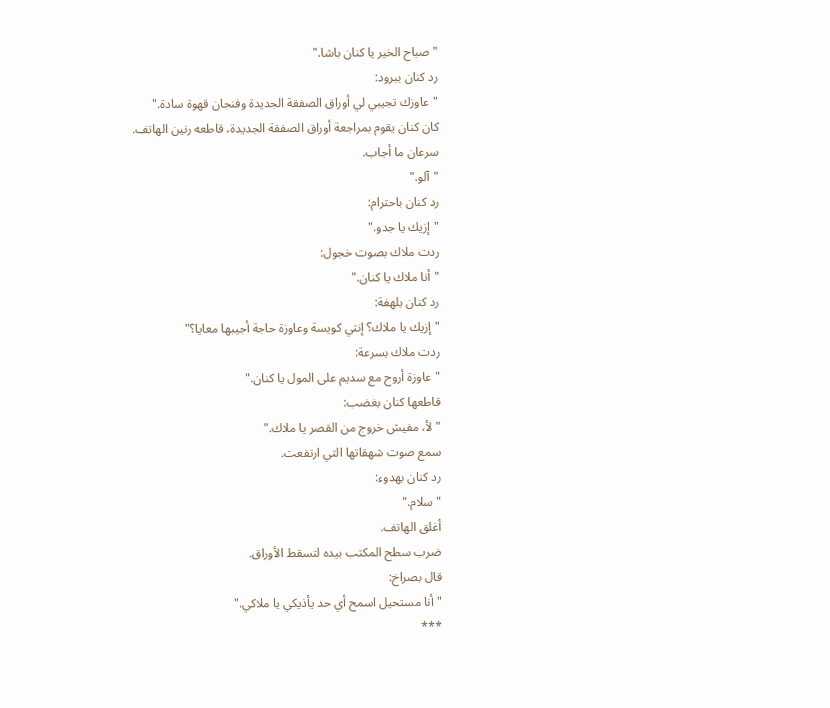"صباح الخير يا كنان باشا."
رد كنان ببرود:
"عاوزك تجيبي لي أوراق الصفقة الجديدة وفنجان قهوة سادة."
كان كنان يقوم بمراجعة أوراق الصفقة الجديدة، قاطعه رنين الهاتف.
سرعان ما أجاب.
"آلو."
رد كنان باحترام:
"إزيك يا جدو."
ردت ملاك بصوت خجول:
"أنا ملاك يا كنان."
رد كنان بلهفة:
"إزيك يا ملاك؟ إنتي كويسة وعاوزة حاجة أجيبها معايا؟"
ردت ملاك بسرعة:
"عاوزة أروح مع سديم على المول يا كنان."
قاطعها كنان بغضب:
"لأ، مفيش خروج من القصر يا ملاك."
سمع صوت شهقاتها التي ارتفعت.
رد كنان بهدوء:
"سلام."
أغلق الهاتف.
ضرب سطح المكتب بيده لتسقط الأوراق.
قال بصراخ:
"أنا مستحيل اسمح أي حد يأذيكي يا ملاكي."
***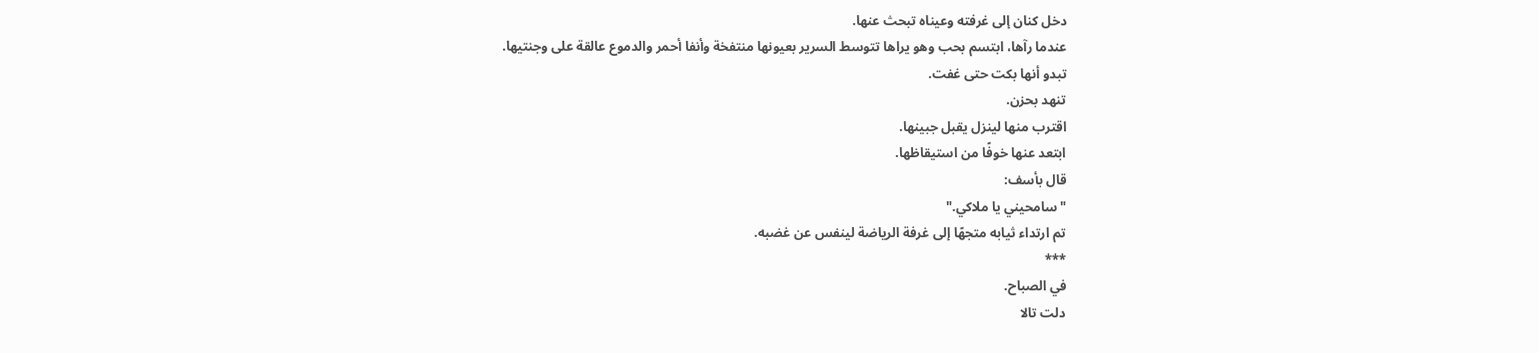دخل كنان إلى غرفته وعيناه تبحث عنها.
عندما رآها، ابتسم بحب وهو يراها تتوسط السرير بعيونها منتفخة وأنفا أحمر والدموع عالقة على وجنتيها.
تبدو أنها بكت حتى غفت.
تنهد بحزن.
اقترب منها لينزل يقبل جبينها.
ابتعد عنها خوفًا من استيقاظها.
قال بأسف:
"سامحيني يا ملاكي."
تم ارتداء ثيابه متجهًا إلى غرفة الرياضة لينفس عن غضبه.
***
في الصباح.
دلت تالا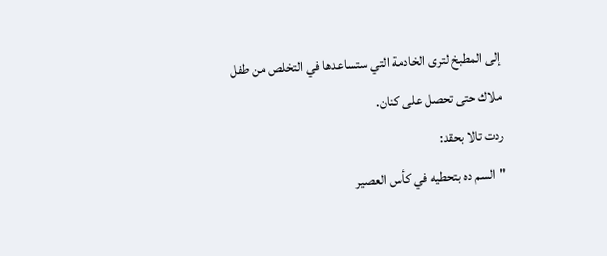إلى المطبخ لترى الخادمة التي ستساعدها في التخلص من طفل ملاك حتى تحصل على كنان.
ردت تالا بحقد:
"السم ده بتحطيه في كأس العصير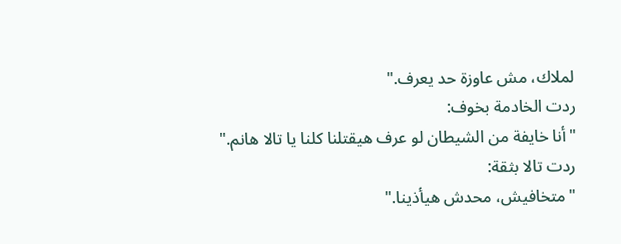لملاك، مش عاوزة حد يعرف."
ردت الخادمة بخوف:
"أنا خايفة من الشيطان لو عرف هيقتلنا كلنا يا تالا هانم."
ردت تالا بثقة:
"متخافيش، محدش هيأذينا."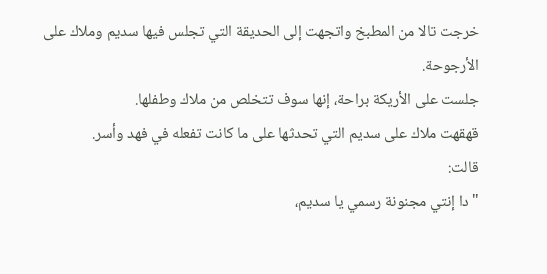خرجت تالا من المطبخ واتجهت إلى الحديقة التي تجلس فيها سديم وملاك على الأرجوحة.
جلست على الأريكة براحة، إنها سوف تتخلص من ملاك وطفلها.
قهقهت ملاك على سديم التي تحدثها على ما كانت تفعله في فهد وأسر.
قالت:
"دا إنتي مجنونة رسمي يا سديم،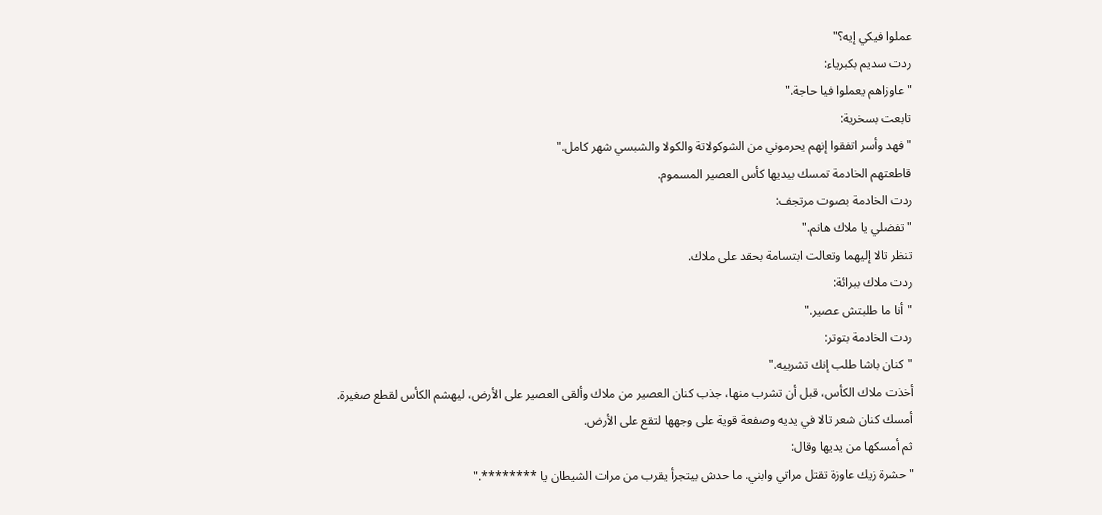عملوا فيكي إيه؟"
ردت سديم بكبرياء:
"عاوزاهم يعملوا فيا حاجة."
تابعت بسخرية:
"فهد وأسر اتفقوا إنهم يحرموني من الشوكولاتة والكولا والشبسي شهر كامل."
قاطعتهم الخادمة تمسك بيديها كأس العصير المسموم.
ردت الخادمة بصوت مرتجف:
"تفضلي يا ملاك هانم."
تنظر تالا إليهما وتعالت ابتسامة بحقد على ملاك.
ردت ملاك ببرائة:
"أنا ما طلبتش عصير."
ردت الخادمة بتوتر:
"كنان باشا طلب إنك تشربيه."
أخذت ملاك الكأس، قبل أن تشرب منها، جذب كنان العصير من ملاك وألقى العصير على الأرض، ليهشم الكأس لقطع صغيرة.
أمسك كنان شعر تالا في يديه وصفعة قوية على وجهها لتقع على الأرض.
ثم أمسكها من يديها وقال:
"حشرة زيك عاوزة تقتل مراتي وابني. ما حدش بيتجرأ يقرب من مرات الشيطان يا ********."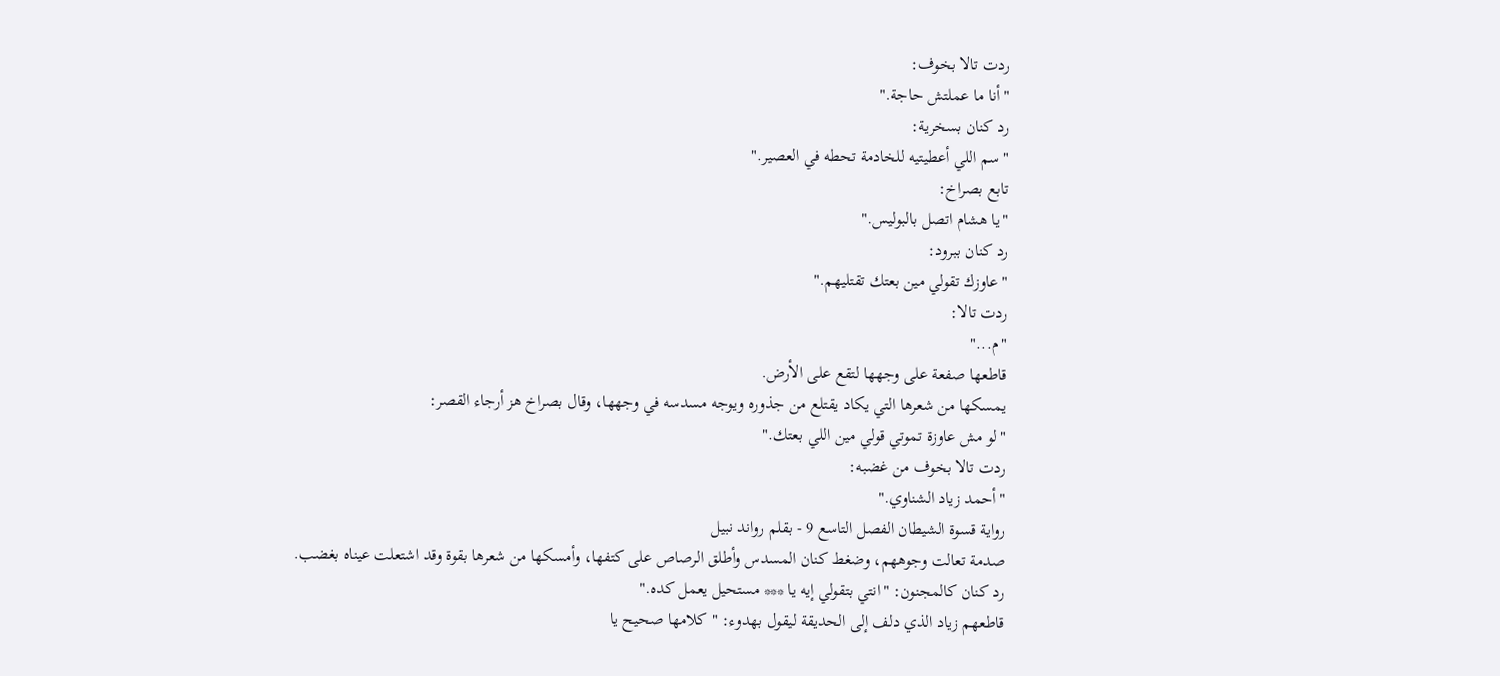ردت تالا بخوف:
"أنا ما عملتش حاجة."
رد كنان بسخرية:
"سم اللي أعطيتيه للخادمة تحطه في العصير."
تابع بصراخ:
"يا هشام اتصل بالبوليس."
رد كنان ببرود:
"عاوزك تقولي مين بعتك تقتليهم."
ردت تالا:
"م..."
قاطعها صفعة على وجهها لتقع على الأرض.
يمسكها من شعرها التي يكاد يقتلع من جذوره ويوجه مسدسه في وجهها، وقال بصراخ هز أرجاء القصر:
"لو مش عاوزة تموتي قولي مين اللي بعتك."
ردت تالا بخوف من غضبه:
"أحمد زياد الشناوي."
رواية قسوة الشيطان الفصل التاسع 9 - بقلم رواند نبيل
صدمة تعالت وجوههم، وضغط كنان المسدس وأطلق الرصاص على كتفها، وأمسكها من شعرها بقوة وقد اشتعلت عيناه بغضب.
رد كنان كالمجنون: "انتي بتقولي إيه يا *** مستحيل يعمل كده."
قاطعهم زياد الذي دلف إلى الحديقة ليقول بهدوء: "كلامها صحيح يا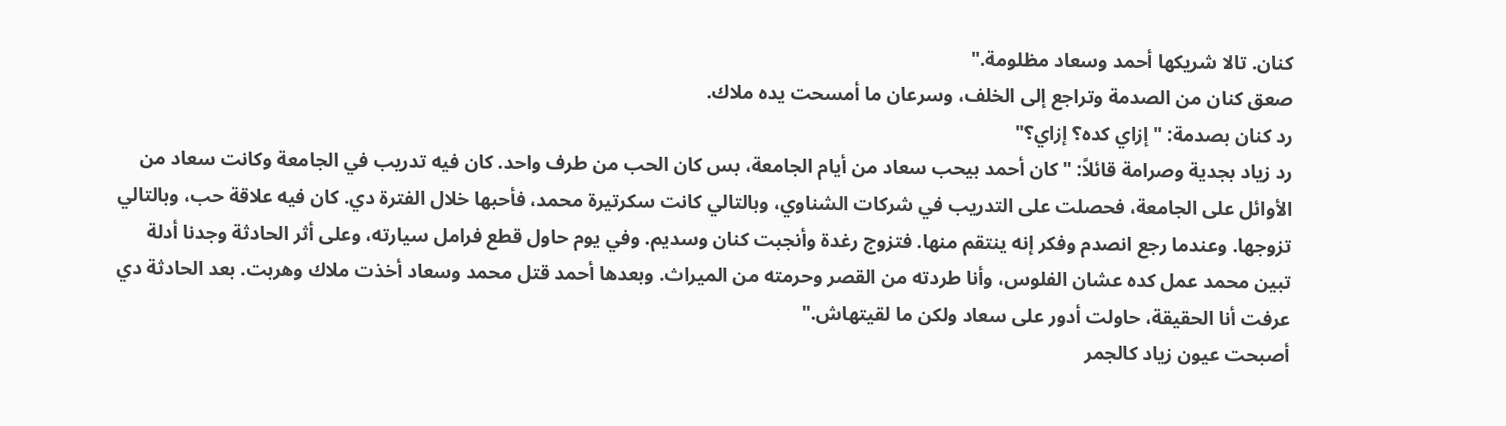كنان. تالا شريكها أحمد وسعاد مظلومة."
صعق كنان من الصدمة وتراجع إلى الخلف، وسرعان ما أمسحت يده ملاك.
رد كنان بصدمة: "إزاي كده؟ إزاي؟"
رد زياد بجدية وصرامة قائلاً: "كان أحمد بيحب سعاد من أيام الجامعة، بس كان الحب من طرف واحد. كان فيه تدريب في الجامعة وكانت سعاد من الأوائل على الجامعة، فحصلت على التدريب في شركات الشناوي، وبالتالي كانت سكرتيرة محمد، فأحبها خلال الفترة دي. كان فيه علاقة حب، وبالتالي تزوجها. وعندما رجع انصدم وفكر إنه ينتقم منها. فتزوج رغدة وأنجبت كنان وسديم. وفي يوم حاول قطع فرامل سيارته، وعلى أثر الحادثة وجدنا أدلة تبين محمد عمل كده عشان الفلوس، وأنا طردته من القصر وحرمته من الميراث. وبعدها أحمد قتل محمد وسعاد أخذت ملاك وهربت. بعد الحادثة دي عرفت أنا الحقيقة، حاولت أدور على سعاد ولكن ما لقيتهاش."
أصبحت عيون زياد كالجمر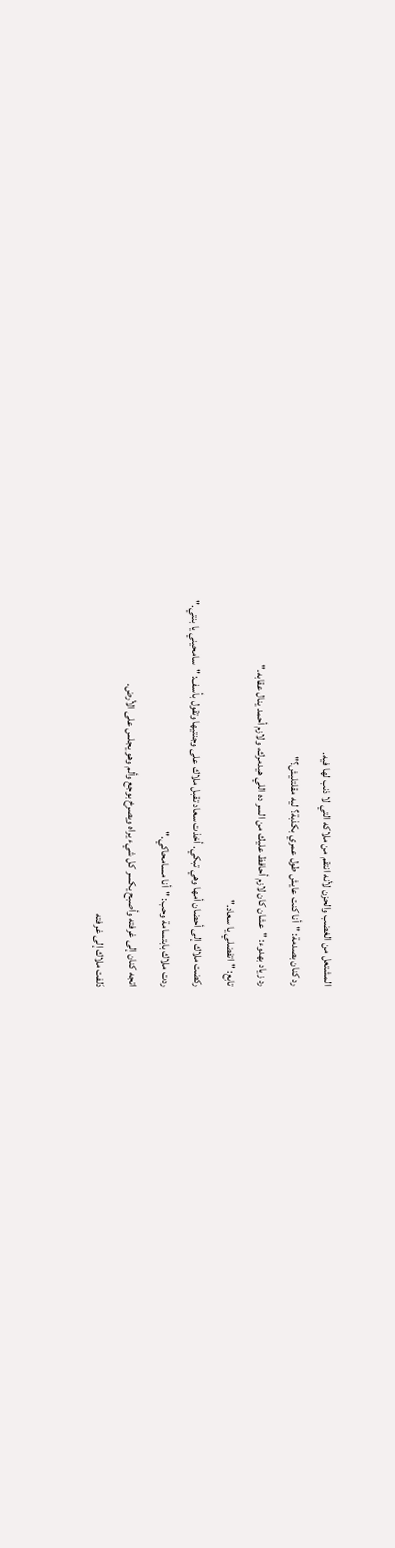المشتعل من الغضب والحزن لأنه انتقم من ملاكه التي لا ذنب لها فيه.
رد كنان بصدمة: "أنا كنت عايش طول عمري بكذبة؟ ليه مقلتليش؟"
رد زياد بهدوء: "عشان كان لازم أحافظ عليك من السر ده اللي هيدمرك، ولازم أحمد ينال عقابه."
تابع: "اتفضلي يا سعاد."
ركضت ملاك إلى أحضان أمها وهي تبكي. أخذت سعاد تقبل ملاك على وجنتيها وتقول بأسف: "سامحيني يا بنتي."
ردت ملاك بابتسامة وحب: "أنا مسامحاكي."
اتجه كنان إلى غرفته وأصبح يكسر كل شيء يراه ويصرخ بوجع وألم وهو يجلس على الأرض.
دَلفت ملاك إلى غرفته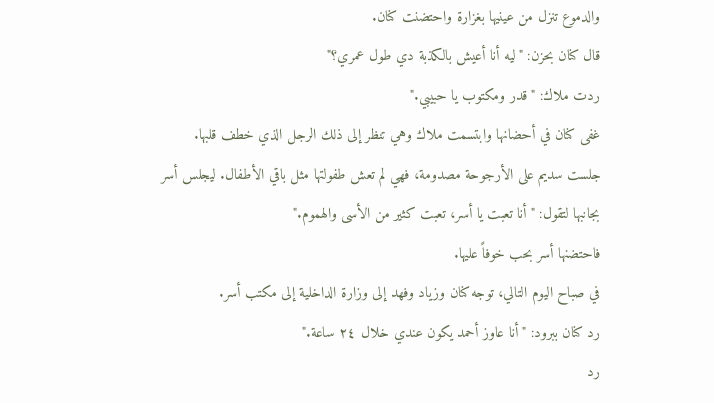والدموع تنزل من عينيها بغزارة واحتضنت كنان.
قال كنان بحزن: "ليه أنا أعيش بالكذبة دي طول عمري؟"
ردت ملاك: "قدر ومكتوب يا حبيبي."
غفى كنان في أحضانها وابتسمت ملاك وهي تنظر إلى ذلك الرجل الذي خطف قلبها.
جلست سديم على الأرجوحة مصدومة، فهي لم تعش طفولتها مثل باقي الأطفال. ليجلس أسر بجانبها لتقول: "أنا تعبت يا أسر، تعبت كثير من الأسى والهموم."
فاحتضنها أسر بحب خوفاً عليها.
في صباح اليوم التالي، توجه كنان وزياد وفهد إلى وزارة الداخلية إلى مكتب أسر.
رد كنان ببرود: "أنا عاوز أحمد يكون عندي خلال ٢٤ ساعة."
رد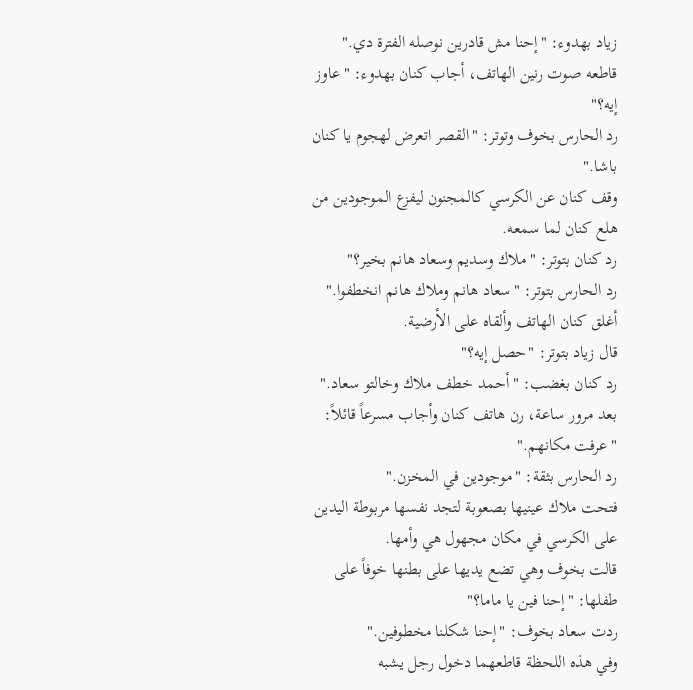زياد بهدوء: "إحنا مش قادرين نوصله الفترة دي."
قاطعه صوت رنين الهاتف، أجاب كنان بهدوء: "عاوز إيه؟"
رد الحارس بخوف وتوتر: "القصر اتعرض لهجوم يا كنان باشا."
وقف كنان عن الكرسي كالمجنون ليفزع الموجودين من هلع كنان لما سمعه.
رد كنان بتوتر: "ملاك وسديم وسعاد هانم بخير؟"
رد الحارس بتوتر: "سعاد هانم وملاك هانم انخطفوا."
أغلق كنان الهاتف وألقاه على الأرضية.
قال زياد بتوتر: "حصل إيه؟"
رد كنان بغضب: "أحمد خطف ملاك وخالتو سعاد."
بعد مرور ساعة، رن هاتف كنان وأجاب مسرعاً قائلاً: "عرفت مكانهم."
رد الحارس بثقة: "موجودين في المخزن."
فتحت ملاك عينيها بصعوبة لتجد نفسها مربوطة اليدين على الكرسي في مكان مجهول هي وأمها.
قالت بخوف وهي تضع يديها على بطنها خوفاً على طفلها: "إحنا فين يا ماما؟"
ردت سعاد بخوف: "إحنا شكلنا مخطوفين."
وفي هذه اللحظة قاطعهما دخول رجل يشبه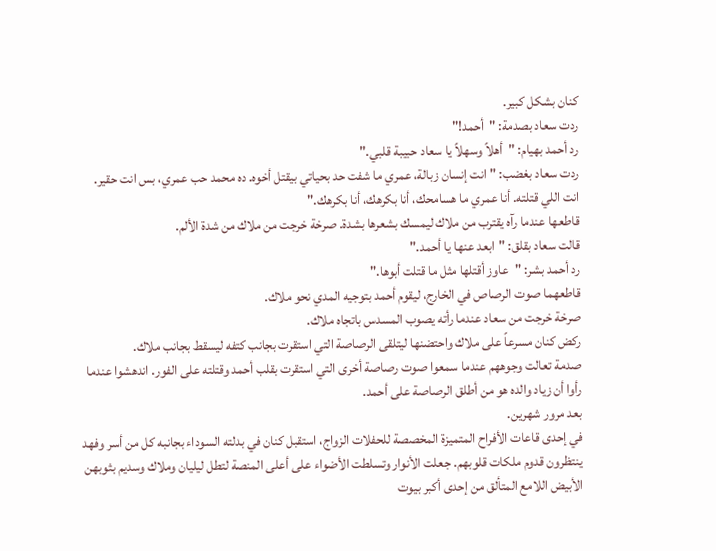كنان بشكل كبير.
ردت سعاد بصدمة: "أحمد!"
رد أحمد بهيام: "أهلاً وسهلاً يا سعاد حبيبة قلبي."
ردت سعاد بغضب: "انت إنسان زبالة، عمري ما شفت حد بحياتي بيقتل أخوه. ده محمد حب عمري، بس انت حقير. انت اللي قتلته. أنا عمري ما هسامحك، أنا بكرهك، أنا بكرهك."
قاطعها عندما رآه يقترب من ملاك ليمسك بشعرها بشدة. صرخة خرجت من ملاك من شدة الألم.
قالت سعاد بقلق: "ابعد عنها يا أحمد."
رد أحمد بشر: "عاوز أقتلها مثل ما قتلت أبوها."
قاطعهما صوت الرصاص في الخارج، ليقوم أحمد بتوجيه المدي نحو ملاك.
صرخة خرجت من سعاد عندما رأته يصوب المسدس باتجاه ملاك.
ركض كنان مسرعاً على ملاك واحتضنها ليتلقى الرصاصة التي استقرت بجانب كتفه ليسقط بجانب ملاك.
صدمة تعالت وجوههم عندما سمعوا صوت رصاصة أخرى التي استقرت بقلب أحمد وقتلته على الفور. اندهشوا عندما رأوا أن زياد والده هو من أطلق الرصاصة على أحمد.
بعد مرور شهرين.
في إحدى قاعات الأفراح المتميزة المخصصة للحفلات الزواج، استقبل كنان في بدلته السوداء بجانبه كل من أسر وفهد ينتظرون قدوم ملكات قلوبهم. جعلت الأنوار وتسلطت الأضواء على أعلى المنصة لتطل ليليان وملاك وسديم بثوبهن الأبيض اللامع المتألق من إحدى أكبر بيوت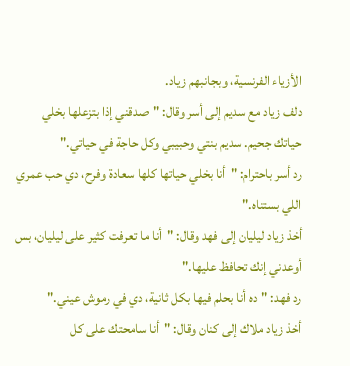الأزياء الفرنسية، وبجانبهم زياد.
دلف زياد مع سديم إلى أسر وقال: "صدقني إذا بتزعلها بخلي حياتك جحيم. سديم بنتي وحبيبي وكل حاجة في حياتي."
رد أسر باحترام: "أنا بخلي حياتها كلها سعادة وفرح، دي حب عمري اللي بستناه."
أخذ زياد ليليان إلى فهد وقال: "أنا ما تعرفت كثير على ليليان، بس أوعدني إنك تحافظ عليها."
رد فهد: "ده أنا بحلم فيها بكل ثانية، دي في رموش عيني."
أخذ زياد ملاك إلى كنان وقال: "أنا سامحتك على كل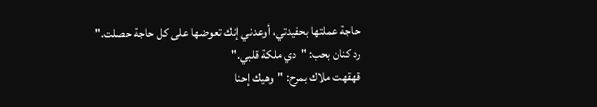حاجة عملتها بحفيدتي، أوعدني إنك تعوضها على كل حاجة حصلت."
رد كنان بحب: "دي ملكة قلبي."
قهقهت ملاك بمرح: "وهيك إحنا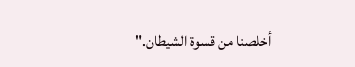أخلصنا من قسوة الشيطان."